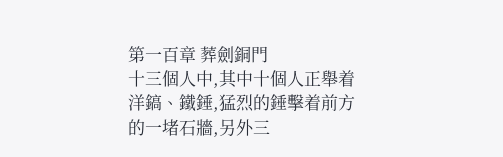第一百章 葬劍銅門
十三個人中,其中十個人正舉着洋鎬、鐵錘,猛烈的錘擊着前方的一堵石牆,另外三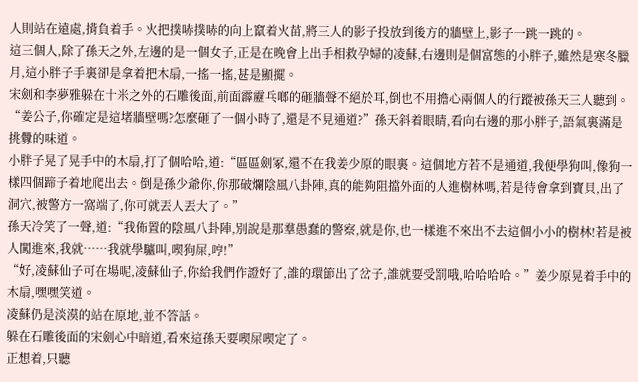人則站在遠處,揹負着手。火把撲哧撲哧的向上竄着火苗,將三人的影子投放到後方的牆壁上,影子一跳一跳的。
這三個人,除了孫天之外,左邊的是一個女子,正是在晚會上出手相救孕婦的凌蘇,右邊則是個富態的小胖子,雖然是寒冬臘月,這小胖子手裏卻是拿着把木扇,一搖一搖,甚是顯擺。
宋劍和李夢雅躲在十米之外的石雕後面,前面霹靂乓啷的砸牆聲不絕於耳,倒也不用擔心兩個人的行蹤被孫天三人聽到。
“姜公子,你確定是這堵牆壁嗎?怎麼砸了一個小時了,還是不見通道?”孫天斜着眼睛,看向右邊的那小胖子,語氣裏滿是挑釁的味道。
小胖子晃了晃手中的木扇,打了個哈哈,道:“區區劍冢,還不在我姜少原的眼裏。這個地方若不是通道,我便學狗叫,像狗一樣四個蹄子着地爬出去。倒是孫少爺你,你那破爛陰風八卦陣,真的能夠阻擋外面的人進樹林嗎,若是待會拿到寶貝,出了洞穴,被警方一窩端了,你可就丟人丟大了。”
孫天冷笑了一聲,道:“我佈置的陰風八卦陣,別說是那羣愚蠢的警察,就是你,也一樣進不來出不去這個小小的樹林!若是被人闖進來,我就……我就學驢叫,喫狗屎,哼!”
“好,凌蘇仙子可在場呢,凌蘇仙子,你給我們作證好了,誰的環節出了岔子,誰就要受罰哦,哈哈哈哈。”姜少原晃着手中的木扇,嘿嘿笑道。
凌蘇仍是淡漠的站在原地,並不答話。
躲在石雕後面的宋劍心中暗道,看來這孫天要喫屎喫定了。
正想着,只聽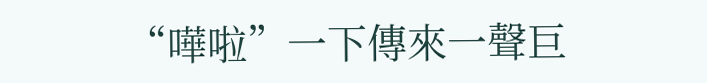“嘩啦”一下傳來一聲巨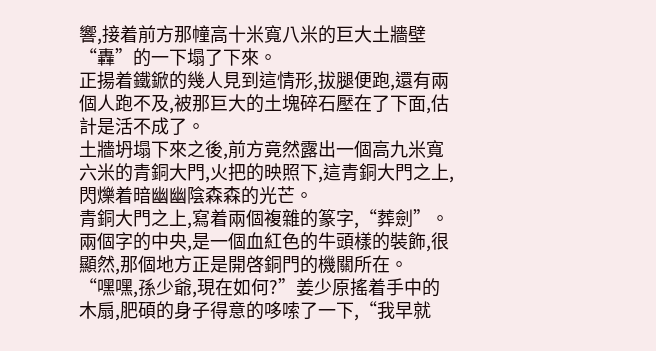響,接着前方那幢高十米寬八米的巨大土牆壁“轟”的一下塌了下來。
正揚着鐵鍁的幾人見到這情形,拔腿便跑,還有兩個人跑不及,被那巨大的土塊碎石壓在了下面,估計是活不成了。
土牆坍塌下來之後,前方竟然露出一個高九米寬六米的青銅大門,火把的映照下,這青銅大門之上,閃爍着暗幽幽陰森森的光芒。
青銅大門之上,寫着兩個複雜的篆字,“葬劍”。
兩個字的中央,是一個血紅色的牛頭樣的裝飾,很顯然,那個地方正是開啓銅門的機關所在。
“嘿嘿,孫少爺,現在如何?”姜少原搖着手中的木扇,肥碩的身子得意的哆嗦了一下,“我早就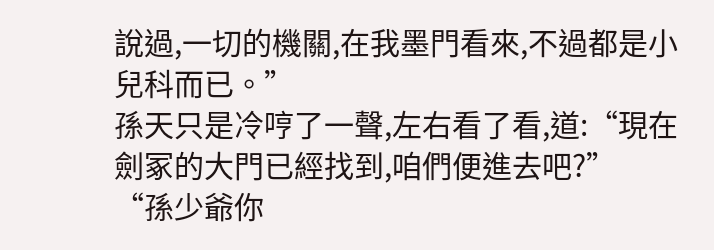說過,一切的機關,在我墨門看來,不過都是小兒科而已。”
孫天只是冷哼了一聲,左右看了看,道:“現在劍冢的大門已經找到,咱們便進去吧?”
“孫少爺你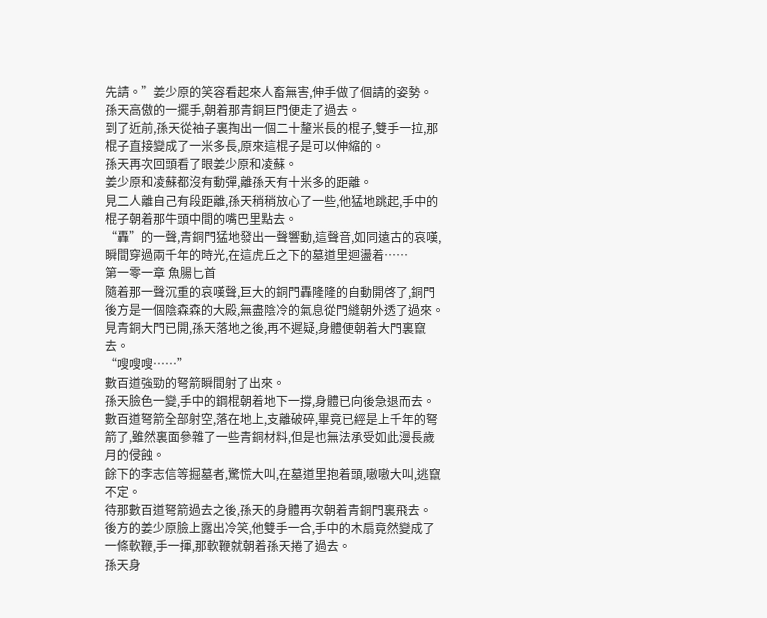先請。”姜少原的笑容看起來人畜無害,伸手做了個請的姿勢。
孫天高傲的一擺手,朝着那青銅巨門便走了過去。
到了近前,孫天從袖子裏掏出一個二十釐米長的棍子,雙手一拉,那棍子直接變成了一米多長,原來這棍子是可以伸縮的。
孫天再次回頭看了眼姜少原和凌蘇。
姜少原和凌蘇都沒有動彈,離孫天有十米多的距離。
見二人離自己有段距離,孫天稍稍放心了一些,他猛地跳起,手中的棍子朝着那牛頭中間的嘴巴里點去。
“轟”的一聲,青銅門猛地發出一聲響動,這聲音,如同遠古的哀嘆,瞬間穿過兩千年的時光,在這虎丘之下的墓道里迴盪着……
第一零一章 魚腸匕首
隨着那一聲沉重的哀嘆聲,巨大的銅門轟隆隆的自動開啓了,銅門後方是一個陰森森的大殿,無盡陰冷的氣息從門縫朝外透了過來。
見青銅大門已開,孫天落地之後,再不遲疑,身體便朝着大門裏竄去。
“嗖嗖嗖……”
數百道強勁的弩箭瞬間射了出來。
孫天臉色一變,手中的鋼棍朝着地下一撐,身體已向後急退而去。
數百道弩箭全部射空,落在地上,支離破碎,畢竟已經是上千年的弩箭了,雖然裏面參雜了一些青銅材料,但是也無法承受如此漫長歲月的侵蝕。
餘下的李志信等掘墓者,驚慌大叫,在墓道里抱着頭,嗷嗷大叫,逃竄不定。
待那數百道弩箭過去之後,孫天的身體再次朝着青銅門裏飛去。
後方的姜少原臉上露出冷笑,他雙手一合,手中的木扇竟然變成了一條軟鞭,手一揮,那軟鞭就朝着孫天捲了過去。
孫天身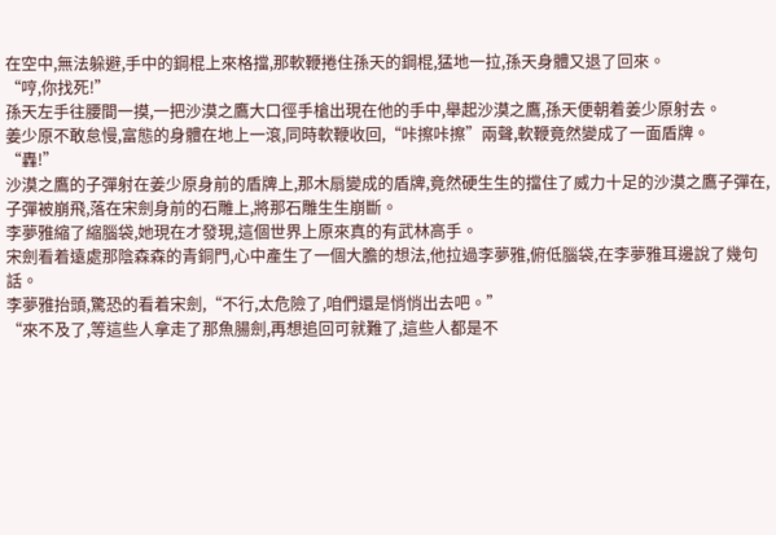在空中,無法躲避,手中的鋼棍上來格擋,那軟鞭捲住孫天的鋼棍,猛地一拉,孫天身體又退了回來。
“哼,你找死!”
孫天左手往腰間一摸,一把沙漠之鷹大口徑手槍出現在他的手中,舉起沙漠之鷹,孫天便朝着姜少原射去。
姜少原不敢怠慢,富態的身體在地上一滾,同時軟鞭收回,“咔擦咔擦”兩聲,軟鞭竟然變成了一面盾牌。
“轟!”
沙漠之鷹的子彈射在姜少原身前的盾牌上,那木扇變成的盾牌,竟然硬生生的擋住了威力十足的沙漠之鷹子彈在,子彈被崩飛,落在宋劍身前的石雕上,將那石雕生生崩斷。
李夢雅縮了縮腦袋,她現在才發現,這個世界上原來真的有武林高手。
宋劍看着遠處那陰森森的青銅門,心中產生了一個大膽的想法,他拉過李夢雅,俯低腦袋,在李夢雅耳邊說了幾句話。
李夢雅抬頭,驚恐的看着宋劍,“不行,太危險了,咱們還是悄悄出去吧。”
“來不及了,等這些人拿走了那魚腸劍,再想追回可就難了,這些人都是不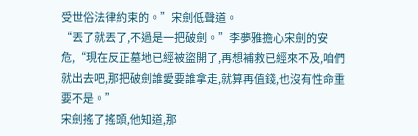受世俗法律約束的。”宋劍低聲道。
“丟了就丟了,不過是一把破劍。”李夢雅擔心宋劍的安危,“現在反正墓地已經被盜開了,再想補救已經來不及,咱們就出去吧,那把破劍誰愛要誰拿走,就算再值錢,也沒有性命重要不是。”
宋劍搖了搖頭,他知道,那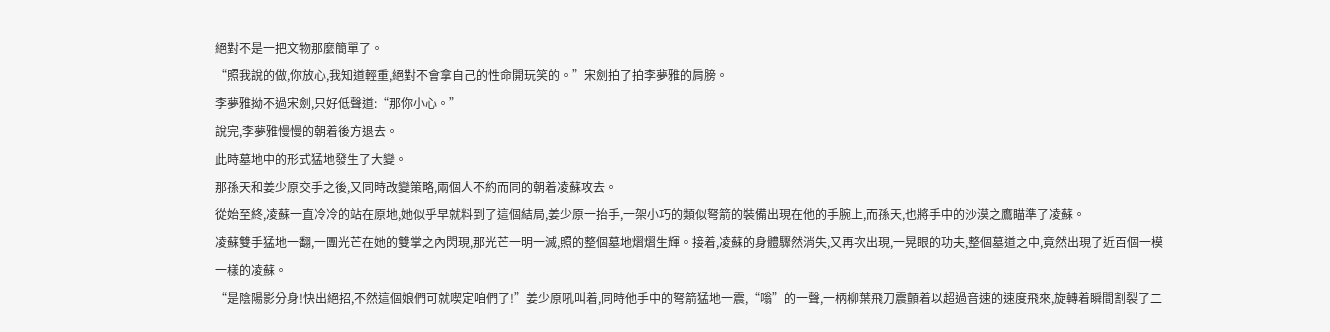絕對不是一把文物那麼簡單了。
“照我說的做,你放心,我知道輕重,絕對不會拿自己的性命開玩笑的。”宋劍拍了拍李夢雅的肩膀。
李夢雅拗不過宋劍,只好低聲道:“那你小心。”
說完,李夢雅慢慢的朝着後方退去。
此時墓地中的形式猛地發生了大變。
那孫天和姜少原交手之後,又同時改變策略,兩個人不約而同的朝着凌蘇攻去。
從始至終,凌蘇一直冷冷的站在原地,她似乎早就料到了這個結局,姜少原一抬手,一架小巧的類似弩箭的裝備出現在他的手腕上,而孫天,也將手中的沙漠之鷹瞄準了凌蘇。
凌蘇雙手猛地一翻,一團光芒在她的雙掌之內閃現,那光芒一明一滅,照的整個墓地熠熠生輝。接着,凌蘇的身體驟然消失,又再次出現,一晃眼的功夫,整個墓道之中,竟然出現了近百個一模一樣的凌蘇。
“是陰陽影分身!快出絕招,不然這個娘們可就喫定咱們了!”姜少原吼叫着,同時他手中的弩箭猛地一震,“嗡”的一聲,一柄柳葉飛刀震顫着以超過音速的速度飛來,旋轉着瞬間割裂了二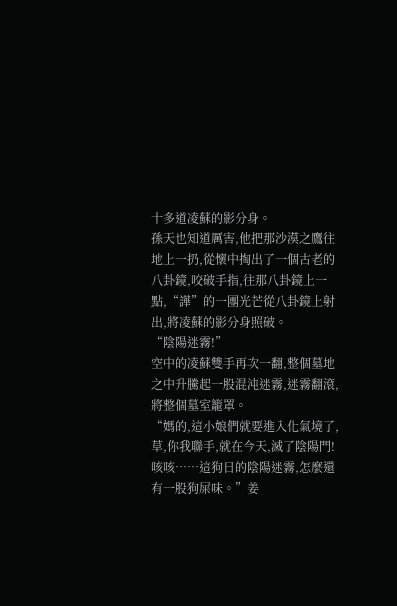十多道凌蘇的影分身。
孫天也知道厲害,他把那沙漠之鷹往地上一扔,從懷中掏出了一個古老的八卦鏡,咬破手指,往那八卦鏡上一點,“譁”的一團光芒從八卦鏡上射出,將凌蘇的影分身照破。
“陰陽迷霧!”
空中的凌蘇雙手再次一翻,整個墓地之中升騰起一股混沌迷霧,迷霧翻滾,將整個墓室籠罩。
“媽的,這小娘們就要進入化氣境了,草,你我聯手,就在今天,滅了陰陽門!咳咳……這狗日的陰陽迷霧,怎麼還有一股狗屎味。”姜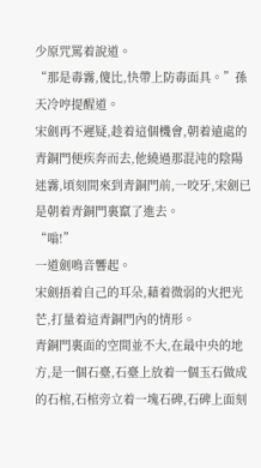少原咒罵着說道。
“那是毒霧,傻比,快帶上防毒面具。”孫天冷哼提醒道。
宋劍再不遲疑,趁着這個機會,朝着遠處的青銅門便疾奔而去,他繞過那混沌的陰陽迷霧,頃刻間來到青銅門前,一咬牙,宋劍已是朝着青銅門裏竄了進去。
“嗡!”
一道劍鳴音響起。
宋劍捂着自己的耳朵,藉着微弱的火把光芒,打量着這青銅門內的情形。
青銅門裏面的空間並不大,在最中央的地方,是一個石臺,石臺上放着一個玉石做成的石棺,石棺旁立着一塊石碑,石碑上面刻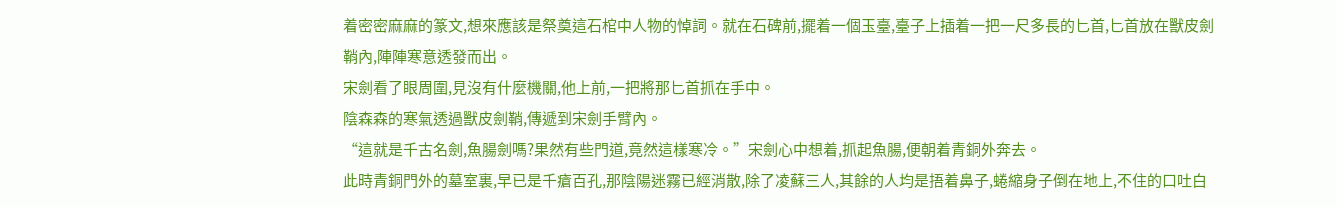着密密麻麻的篆文,想來應該是祭奠這石棺中人物的悼詞。就在石碑前,擺着一個玉臺,臺子上插着一把一尺多長的匕首,匕首放在獸皮劍鞘內,陣陣寒意透發而出。
宋劍看了眼周圍,見沒有什麼機關,他上前,一把將那匕首抓在手中。
陰森森的寒氣透過獸皮劍鞘,傳遞到宋劍手臂內。
“這就是千古名劍,魚腸劍嗎?果然有些門道,竟然這樣寒冷。”宋劍心中想着,抓起魚腸,便朝着青銅外奔去。
此時青銅門外的墓室裏,早已是千瘡百孔,那陰陽迷霧已經消散,除了凌蘇三人,其餘的人均是捂着鼻子,蜷縮身子倒在地上,不住的口吐白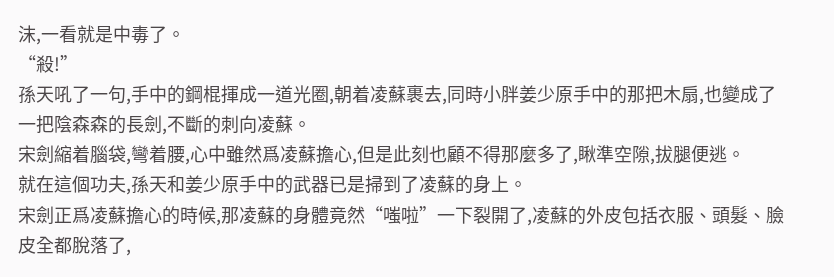沫,一看就是中毒了。
“殺!”
孫天吼了一句,手中的鋼棍揮成一道光圈,朝着凌蘇裹去,同時小胖姜少原手中的那把木扇,也變成了一把陰森森的長劍,不斷的刺向凌蘇。
宋劍縮着腦袋,彎着腰,心中雖然爲凌蘇擔心,但是此刻也顧不得那麼多了,瞅準空隙,拔腿便逃。
就在這個功夫,孫天和姜少原手中的武器已是掃到了凌蘇的身上。
宋劍正爲凌蘇擔心的時候,那凌蘇的身體竟然“嗤啦”一下裂開了,凌蘇的外皮包括衣服、頭髮、臉皮全都脫落了,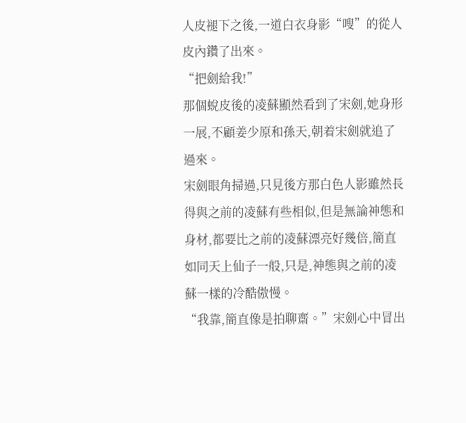人皮褪下之後,一道白衣身影“嗖”的從人皮內鑽了出來。
“把劍給我!”
那個蛻皮後的凌蘇顯然看到了宋劍,她身形一展,不顧姜少原和孫天,朝着宋劍就追了過來。
宋劍眼角掃過,只見後方那白色人影雖然長得與之前的凌蘇有些相似,但是無論神態和身材,都要比之前的凌蘇漂亮好幾倍,簡直如同天上仙子一般,只是,神態與之前的凌蘇一樣的冷酷傲慢。
“我靠,簡直像是拍聊齋。”宋劍心中冒出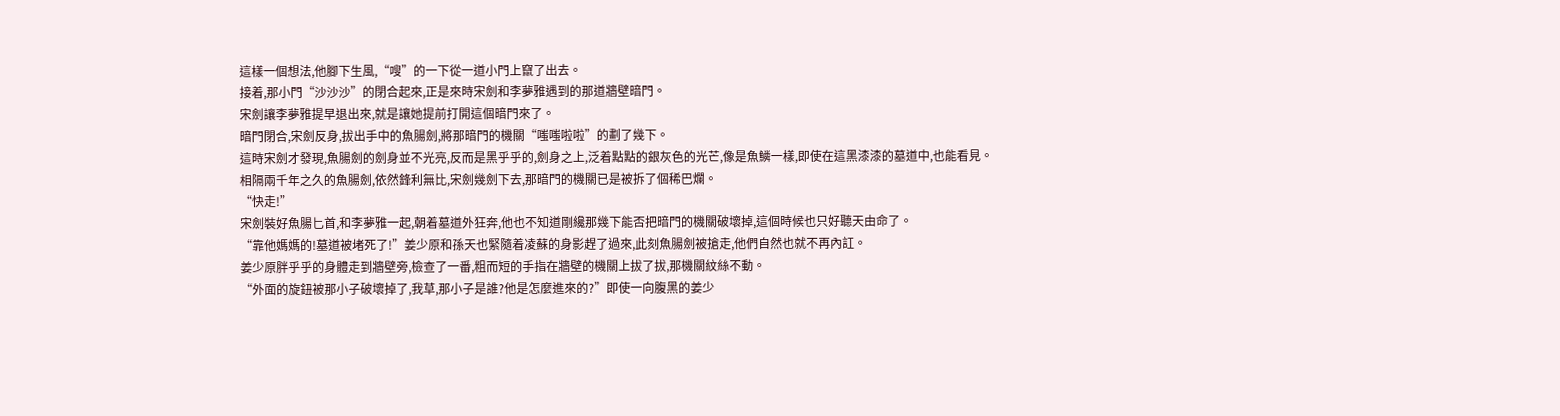這樣一個想法,他腳下生風,“嗖”的一下從一道小門上竄了出去。
接着,那小門“沙沙沙”的閉合起來,正是來時宋劍和李夢雅遇到的那道牆壁暗門。
宋劍讓李夢雅提早退出來,就是讓她提前打開這個暗門來了。
暗門閉合,宋劍反身,拔出手中的魚腸劍,將那暗門的機關“嗤嗤啦啦”的劃了幾下。
這時宋劍才發現,魚腸劍的劍身並不光亮,反而是黑乎乎的,劍身之上,泛着點點的銀灰色的光芒,像是魚鱗一樣,即使在這黑漆漆的墓道中,也能看見。
相隔兩千年之久的魚腸劍,依然鋒利無比,宋劍幾劍下去,那暗門的機關已是被拆了個稀巴爛。
“快走!”
宋劍裝好魚腸匕首,和李夢雅一起,朝着墓道外狂奔,他也不知道剛纔那幾下能否把暗門的機關破壞掉,這個時候也只好聽天由命了。
“靠他媽媽的!墓道被堵死了!”姜少原和孫天也緊隨着凌蘇的身影趕了過來,此刻魚腸劍被搶走,他們自然也就不再內訌。
姜少原胖乎乎的身體走到牆壁旁,檢查了一番,粗而短的手指在牆壁的機關上拔了拔,那機關紋絲不動。
“外面的旋鈕被那小子破壞掉了,我草,那小子是誰?他是怎麼進來的?”即使一向腹黑的姜少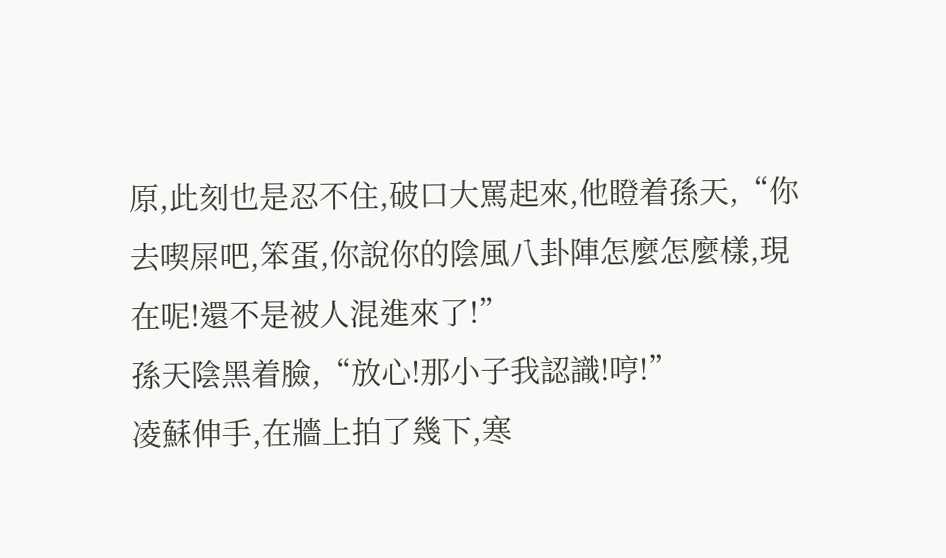原,此刻也是忍不住,破口大罵起來,他瞪着孫天,“你去喫屎吧,笨蛋,你說你的陰風八卦陣怎麼怎麼樣,現在呢!還不是被人混進來了!”
孫天陰黑着臉,“放心!那小子我認識!哼!”
凌蘇伸手,在牆上拍了幾下,寒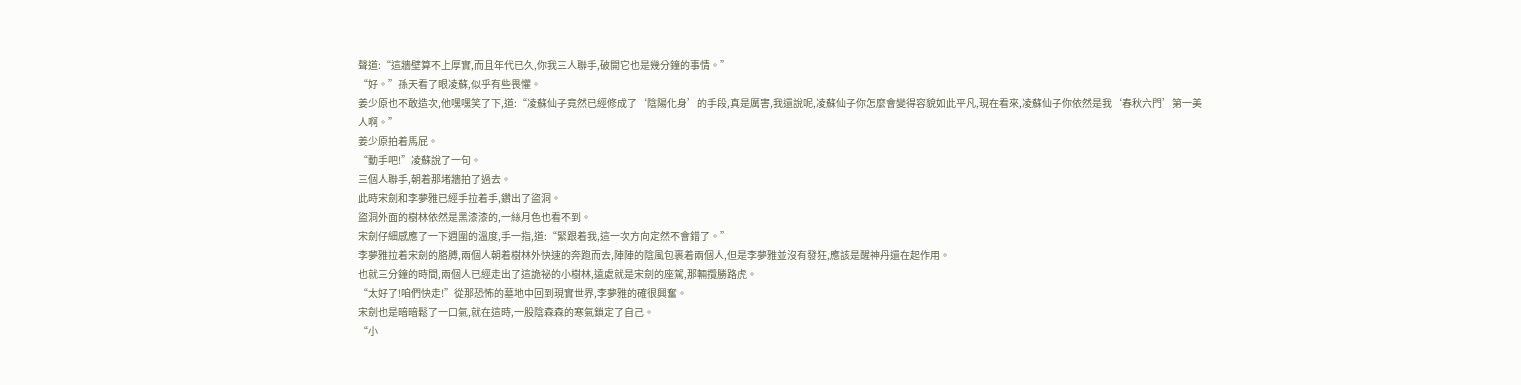聲道:“這牆壁算不上厚實,而且年代已久,你我三人聯手,破開它也是幾分鐘的事情。”
“好。”孫天看了眼凌蘇,似乎有些畏懼。
姜少原也不敢造次,他嘿嘿笑了下,道:“凌蘇仙子竟然已經修成了‘陰陽化身’的手段,真是厲害,我還說呢,凌蘇仙子你怎麼會變得容貌如此平凡,現在看來,凌蘇仙子你依然是我‘春秋六門’第一美人啊。”
姜少原拍着馬屁。
“動手吧!”凌蘇說了一句。
三個人聯手,朝着那堵牆拍了過去。
此時宋劍和李夢雅已經手拉着手,鑽出了盜洞。
盜洞外面的樹林依然是黑漆漆的,一絲月色也看不到。
宋劍仔細感應了一下週圍的溫度,手一指,道:“緊跟着我,這一次方向定然不會錯了。”
李夢雅拉着宋劍的胳膊,兩個人朝着樹林外快速的奔跑而去,陣陣的陰風包裹着兩個人,但是李夢雅並沒有發狂,應該是醒神丹還在起作用。
也就三分鐘的時間,兩個人已經走出了這詭祕的小樹林,遠處就是宋劍的座駕,那輛攬勝路虎。
“太好了!咱們快走!”從那恐怖的墓地中回到現實世界,李夢雅的確很興奮。
宋劍也是暗暗鬆了一口氣,就在這時,一股陰森森的寒氣鎖定了自己。
“小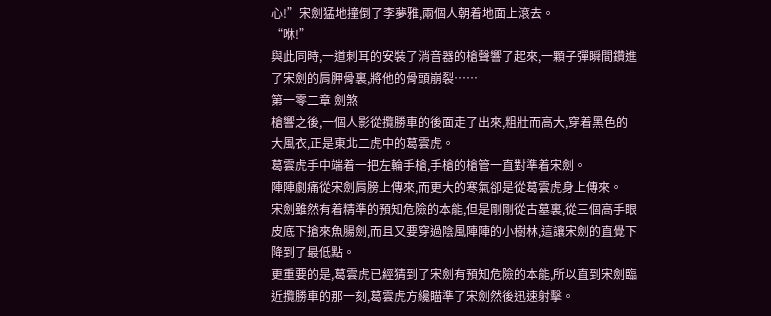心!”宋劍猛地撞倒了李夢雅,兩個人朝着地面上滾去。
“咻!”
與此同時,一道刺耳的安裝了消音器的槍聲響了起來,一顆子彈瞬間鑽進了宋劍的肩胛骨裏,將他的骨頭崩裂……
第一零二章 劍煞
槍響之後,一個人影從攬勝車的後面走了出來,粗壯而高大,穿着黑色的大風衣,正是東北二虎中的葛雲虎。
葛雲虎手中端着一把左輪手槍,手槍的槍管一直對準着宋劍。
陣陣劇痛從宋劍肩膀上傳來,而更大的寒氣卻是從葛雲虎身上傳來。
宋劍雖然有着精準的預知危險的本能,但是剛剛從古墓裏,從三個高手眼皮底下搶來魚腸劍,而且又要穿過陰風陣陣的小樹林,這讓宋劍的直覺下降到了最低點。
更重要的是,葛雲虎已經猜到了宋劍有預知危險的本能,所以直到宋劍臨近攬勝車的那一刻,葛雲虎方纔瞄準了宋劍然後迅速射擊。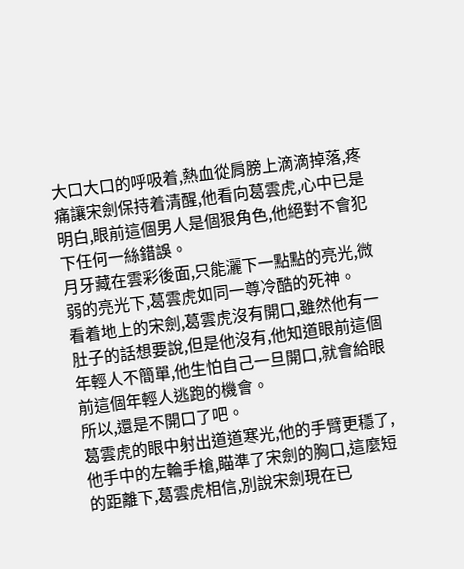大口大口的呼吸着,熱血從肩膀上滴滴掉落,疼痛讓宋劍保持着清醒,他看向葛雲虎,心中已是明白,眼前這個男人是個狠角色,他絕對不會犯下任何一絲錯誤。
月牙藏在雲彩後面,只能灑下一點點的亮光,微弱的亮光下,葛雲虎如同一尊冷酷的死神。
看着地上的宋劍,葛雲虎沒有開口,雖然他有一肚子的話想要說,但是他沒有,他知道眼前這個年輕人不簡單,他生怕自己一旦開口,就會給眼前這個年輕人逃跑的機會。
所以,還是不開口了吧。
葛雲虎的眼中射出道道寒光,他的手臂更穩了,他手中的左輪手槍,瞄準了宋劍的胸口,這麼短的距離下,葛雲虎相信,別說宋劍現在已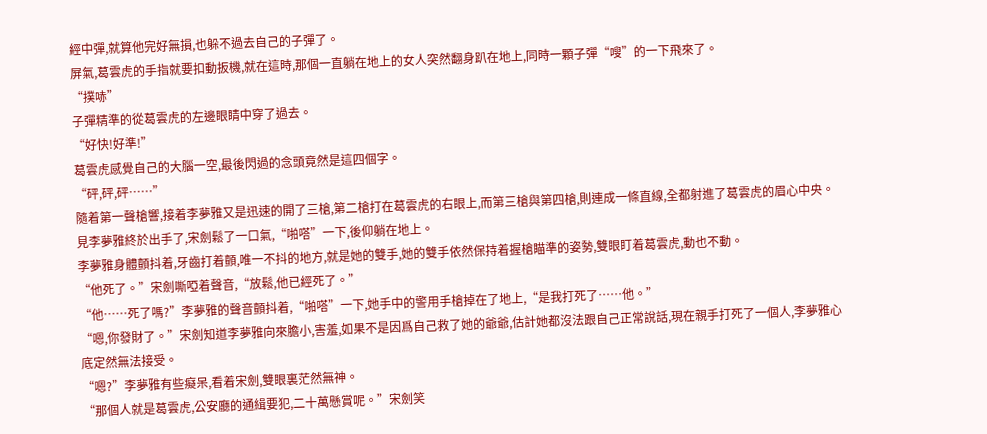經中彈,就算他完好無損,也躲不過去自己的子彈了。
屏氣,葛雲虎的手指就要扣動扳機,就在這時,那個一直躺在地上的女人突然翻身趴在地上,同時一顆子彈“嗖”的一下飛來了。
“撲哧”
子彈精準的從葛雲虎的左邊眼睛中穿了過去。
“好快!好準!”
葛雲虎感覺自己的大腦一空,最後閃過的念頭竟然是這四個字。
“砰,砰,砰……”
隨着第一聲槍響,接着李夢雅又是迅速的開了三槍,第二槍打在葛雲虎的右眼上,而第三槍與第四槍,則連成一條直線,全都射進了葛雲虎的眉心中央。
見李夢雅終於出手了,宋劍鬆了一口氣,“啪嗒”一下,後仰躺在地上。
李夢雅身體顫抖着,牙齒打着顫,唯一不抖的地方,就是她的雙手,她的雙手依然保持着握槍瞄準的姿勢,雙眼盯着葛雲虎,動也不動。
“他死了。”宋劍嘶啞着聲音,“放鬆,他已經死了。”
“他……死了嗎?”李夢雅的聲音顫抖着,“啪嗒”一下,她手中的警用手槍掉在了地上,“是我打死了……他。”
“嗯,你發財了。”宋劍知道李夢雅向來膽小,害羞,如果不是因爲自己救了她的爺爺,估計她都沒法跟自己正常說話,現在親手打死了一個人,李夢雅心底定然無法接受。
“嗯?”李夢雅有些癡呆,看着宋劍,雙眼裏茫然無神。
“那個人就是葛雲虎,公安廳的通緝要犯,二十萬懸賞呢。”宋劍笑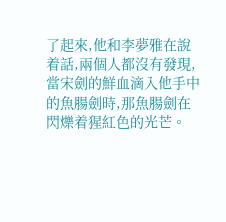了起來,他和李夢雅在說着話,兩個人都沒有發現,當宋劍的鮮血滴入他手中的魚腸劍時,那魚腸劍在閃爍着猩紅色的光芒。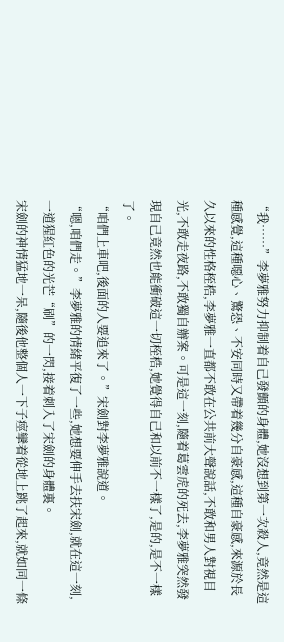“我……”李夢雅努力抑制着自己發顫的身體,她沒想到第一次殺人,竟然是這種感覺,這種噁心、驚恐、不安同時又帶着幾分自豪感,這種自豪感,來源於長久以來的性格桎梏,李夢雅一直都不敢在公共前大聲說話,不敢和男人對視目光,不敢走夜路,不敢獨自辦案。可是這一刻,隨着葛雲虎的死去,李夢雅突然發現自己竟然也能衝破這一切桎梏,她覺得自己和以前不一樣了,是的,是不一樣了。
“咱們上車吧,後面的人要追來了。”宋劍對李夢雅說道。
“嗯,咱們走。”李夢雅的情緒平復了一些,她想要伸手去扶宋劍,就在這一刻,一道猩紅色的光芒“刷”的一閃,接着刺入了宋劍的身體裏。
宋劍的神情猛地一呆,隨後他整個人一下子痙攣着從地上跳了起來,就如同一條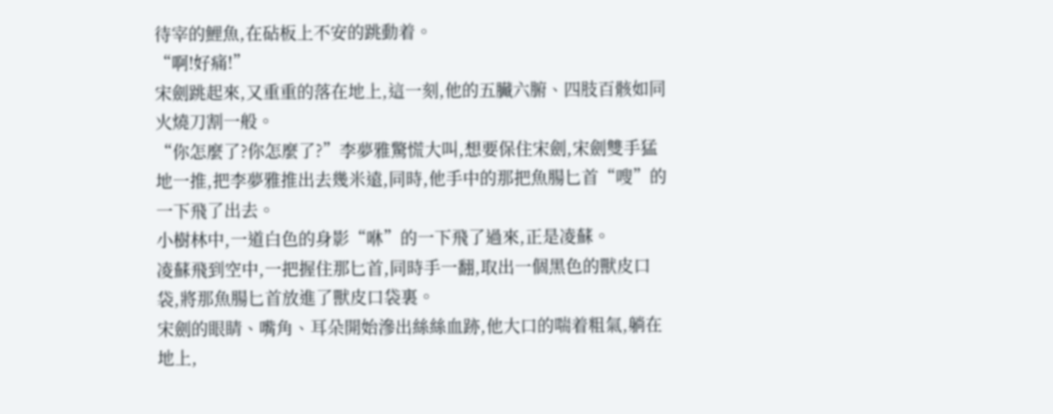待宰的鯉魚,在砧板上不安的跳動着。
“啊!好痛!”
宋劍跳起來,又重重的落在地上,這一刻,他的五臟六腑、四肢百骸如同火燒刀割一般。
“你怎麼了?你怎麼了?”李夢雅驚慌大叫,想要保住宋劍,宋劍雙手猛地一推,把李夢雅推出去幾米遠,同時,他手中的那把魚腸匕首“嗖”的一下飛了出去。
小樹林中,一道白色的身影“咻”的一下飛了過來,正是凌蘇。
凌蘇飛到空中,一把握住那匕首,同時手一翻,取出一個黑色的獸皮口袋,將那魚腸匕首放進了獸皮口袋裏。
宋劍的眼睛、嘴角、耳朵開始滲出絲絲血跡,他大口的喘着粗氣,躺在地上,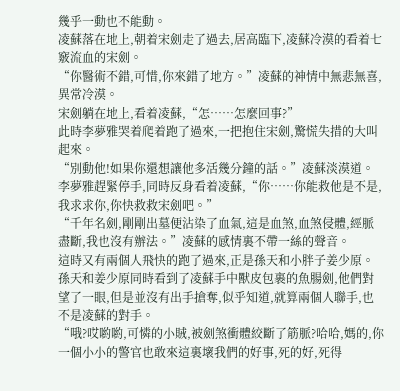幾乎一動也不能動。
凌蘇落在地上,朝着宋劍走了過去,居高臨下,凌蘇冷漠的看着七竅流血的宋劍。
“你醫術不錯,可惜,你來錯了地方。”凌蘇的神情中無悲無喜,異常冷漠。
宋劍躺在地上,看着凌蘇,“怎……怎麼回事?”
此時李夢雅哭着爬着跑了過來,一把抱住宋劍,驚慌失措的大叫起來。
“別動他!如果你還想讓他多活幾分鐘的話。”凌蘇淡漠道。
李夢雅趕緊停手,同時反身看着凌蘇,“你……你能救他是不是,我求求你,你快救救宋劍吧。”
“千年名劍,剛剛出墓便沾染了血氣,這是血煞,血煞侵體,經脈盡斷,我也沒有辦法。”凌蘇的感情裏不帶一絲的聲音。
這時又有兩個人飛快的跑了過來,正是孫天和小胖子姜少原。
孫天和姜少原同時看到了凌蘇手中獸皮包裹的魚腸劍,他們對望了一眼,但是並沒有出手搶奪,似乎知道,就算兩個人聯手,也不是凌蘇的對手。
“哦?哎喲喲,可憐的小賊,被劍煞衝體絞斷了筋脈?哈哈,媽的,你一個小小的警官也敢來這裏壞我們的好事,死的好,死得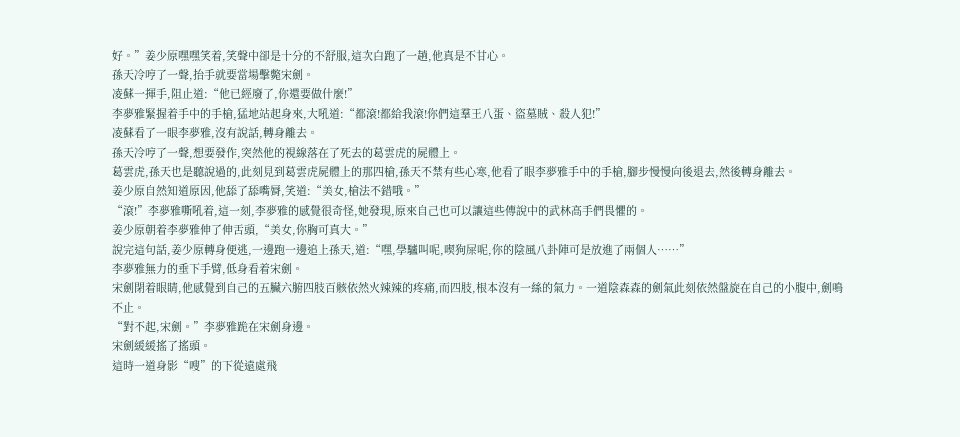好。”姜少原嘿嘿笑着,笑聲中卻是十分的不舒服,這次白跑了一趟,他真是不甘心。
孫天冷哼了一聲,抬手就要當場擊斃宋劍。
凌蘇一揮手,阻止道:“他已經廢了,你還要做什麼!”
李夢雅緊握着手中的手槍,猛地站起身來,大吼道:“都滾!都給我滾!你們這羣王八蛋、盜墓賊、殺人犯!”
凌蘇看了一眼李夢雅,沒有說話,轉身離去。
孫天冷哼了一聲,想要發作,突然他的視線落在了死去的葛雲虎的屍體上。
葛雲虎,孫天也是聽說過的,此刻見到葛雲虎屍體上的那四槍,孫天不禁有些心寒,他看了眼李夢雅手中的手槍,腳步慢慢向後退去,然後轉身離去。
姜少原自然知道原因,他舔了舔嘴脣,笑道:“美女,槍法不錯哦。”
“滾!”李夢雅嘶吼着,這一刻,李夢雅的感覺很奇怪,她發現,原來自己也可以讓這些傳說中的武林高手們畏懼的。
姜少原朝着李夢雅伸了伸舌頭,“美女,你胸可真大。”
說完這句話,姜少原轉身便逃,一邊跑一邊追上孫天,道:“嘿,學驢叫呢,喫狗屎呢,你的陰風八卦陣可是放進了兩個人……”
李夢雅無力的垂下手臂,低身看着宋劍。
宋劍閉着眼睛,他感覺到自己的五臟六腑四肢百骸依然火辣辣的疼痛,而四肢,根本沒有一絲的氣力。一道陰森森的劍氣此刻依然盤旋在自己的小腹中,劍鳴不止。
“對不起,宋劍。”李夢雅跪在宋劍身邊。
宋劍緩緩搖了搖頭。
這時一道身影“嗖”的下從遠處飛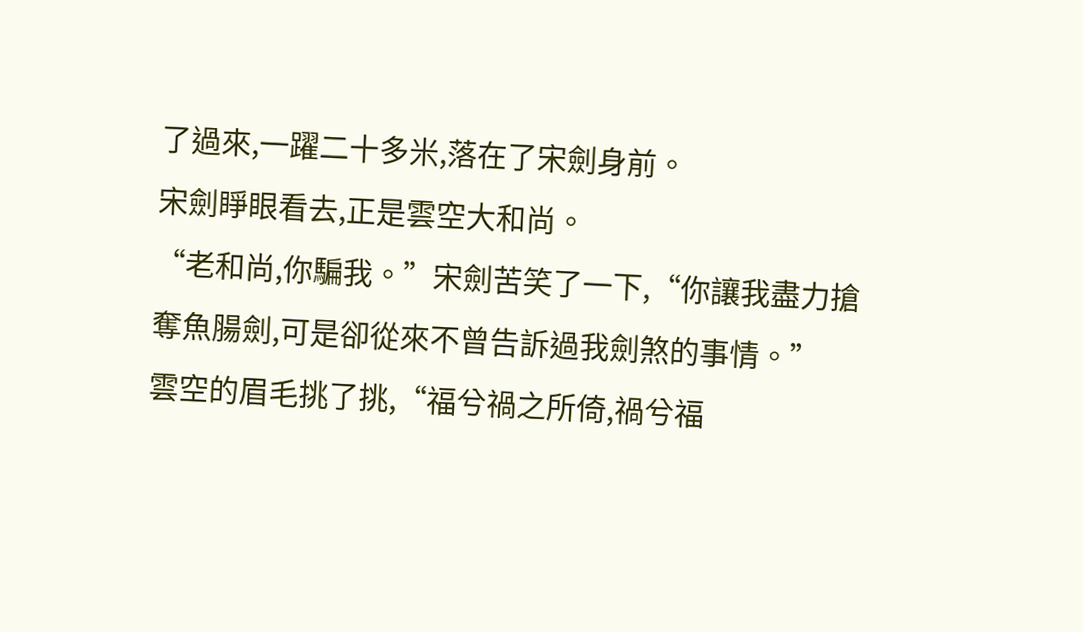了過來,一躍二十多米,落在了宋劍身前。
宋劍睜眼看去,正是雲空大和尚。
“老和尚,你騙我。”宋劍苦笑了一下,“你讓我盡力搶奪魚腸劍,可是卻從來不曾告訴過我劍煞的事情。”
雲空的眉毛挑了挑,“福兮禍之所倚,禍兮福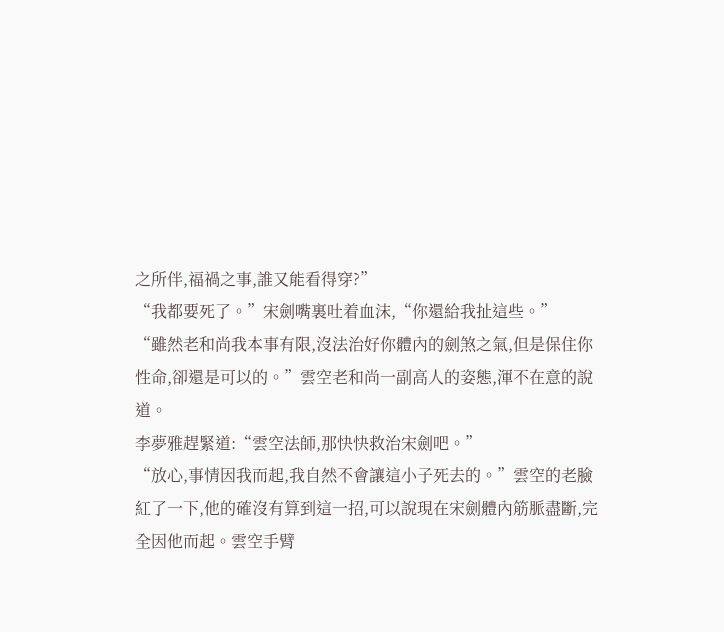之所伴,福禍之事,誰又能看得穿?”
“我都要死了。”宋劍嘴裏吐着血沫,“你還給我扯這些。”
“雖然老和尚我本事有限,沒法治好你體內的劍煞之氣,但是保住你性命,卻還是可以的。”雲空老和尚一副高人的姿態,渾不在意的說道。
李夢雅趕緊道:“雲空法師,那快快救治宋劍吧。”
“放心,事情因我而起,我自然不會讓這小子死去的。”雲空的老臉紅了一下,他的確沒有算到這一招,可以說現在宋劍體內筋脈盡斷,完全因他而起。雲空手臂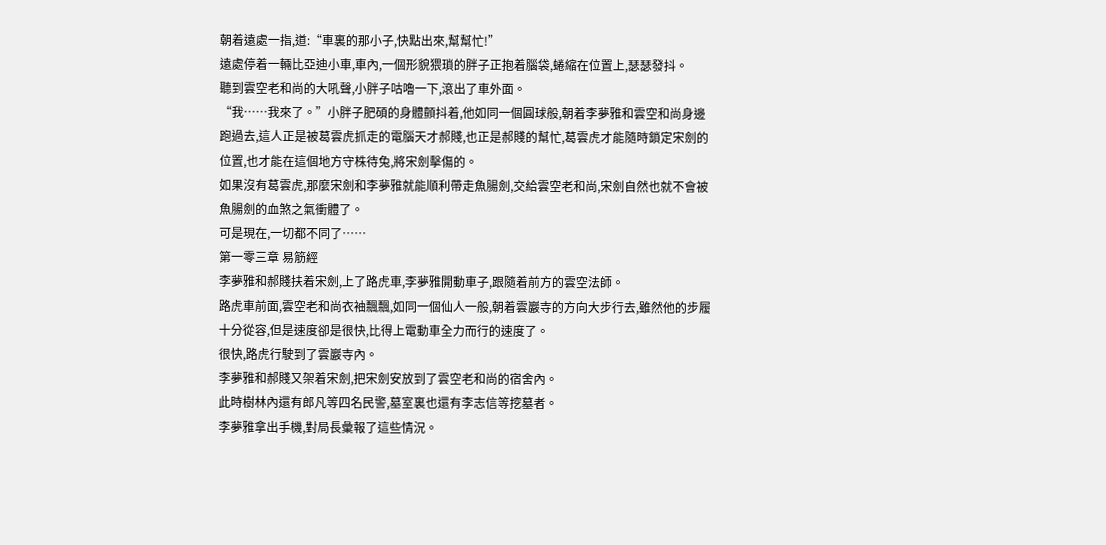朝着遠處一指,道:“車裏的那小子,快點出來,幫幫忙!”
遠處停着一輛比亞迪小車,車內,一個形貌猥瑣的胖子正抱着腦袋,蜷縮在位置上,瑟瑟發抖。
聽到雲空老和尚的大吼聲,小胖子咕嚕一下,滾出了車外面。
“我……我來了。”小胖子肥碩的身體顫抖着,他如同一個圓球般,朝着李夢雅和雲空和尚身邊跑過去,這人正是被葛雲虎抓走的電腦天才郝賤,也正是郝賤的幫忙,葛雲虎才能隨時鎖定宋劍的位置,也才能在這個地方守株待兔,將宋劍擊傷的。
如果沒有葛雲虎,那麼宋劍和李夢雅就能順利帶走魚腸劍,交給雲空老和尚,宋劍自然也就不會被魚腸劍的血煞之氣衝體了。
可是現在,一切都不同了……
第一零三章 易筋經
李夢雅和郝賤扶着宋劍,上了路虎車,李夢雅開動車子,跟隨着前方的雲空法師。
路虎車前面,雲空老和尚衣袖飄飄,如同一個仙人一般,朝着雲巖寺的方向大步行去,雖然他的步履十分從容,但是速度卻是很快,比得上電動車全力而行的速度了。
很快,路虎行駛到了雲巖寺內。
李夢雅和郝賤又架着宋劍,把宋劍安放到了雲空老和尚的宿舍內。
此時樹林內還有郎凡等四名民警,墓室裏也還有李志信等挖墓者。
李夢雅拿出手機,對局長彙報了這些情況。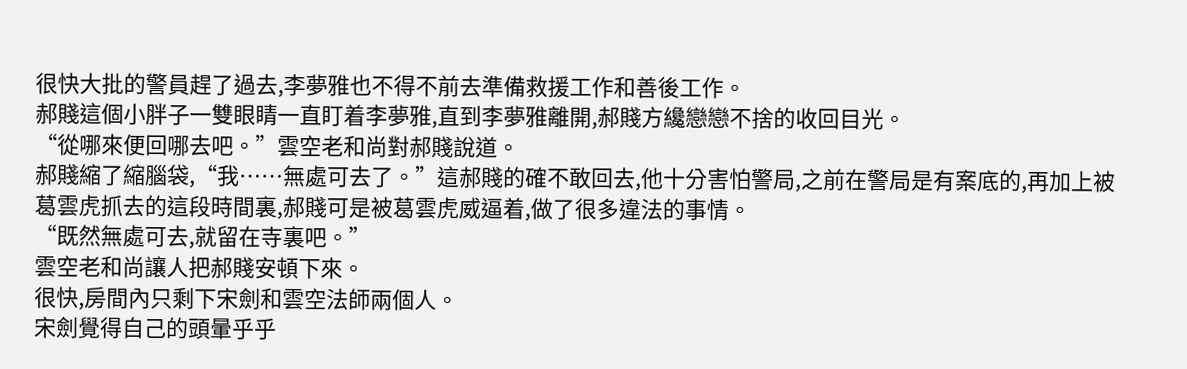很快大批的警員趕了過去,李夢雅也不得不前去準備救援工作和善後工作。
郝賤這個小胖子一雙眼睛一直盯着李夢雅,直到李夢雅離開,郝賤方纔戀戀不捨的收回目光。
“從哪來便回哪去吧。”雲空老和尚對郝賤說道。
郝賤縮了縮腦袋,“我……無處可去了。”這郝賤的確不敢回去,他十分害怕警局,之前在警局是有案底的,再加上被葛雲虎抓去的這段時間裏,郝賤可是被葛雲虎威逼着,做了很多違法的事情。
“既然無處可去,就留在寺裏吧。”
雲空老和尚讓人把郝賤安頓下來。
很快,房間內只剩下宋劍和雲空法師兩個人。
宋劍覺得自己的頭暈乎乎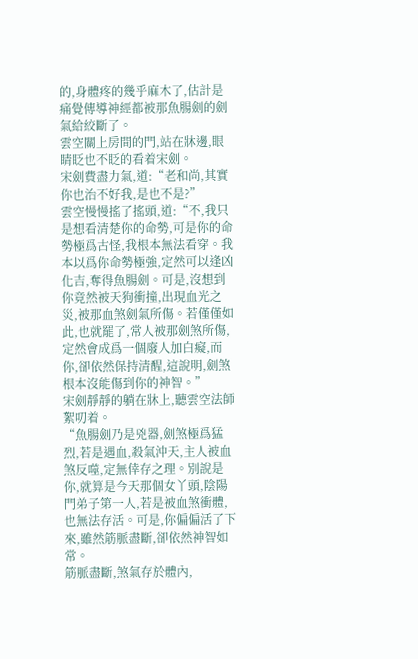的,身體疼的幾乎麻木了,估計是痛覺傳導神經都被那魚腸劍的劍氣給絞斷了。
雲空關上房間的門,站在牀邊,眼睛眨也不眨的看着宋劍。
宋劍費盡力氣,道:“老和尚,其實你也治不好我,是也不是?”
雲空慢慢搖了搖頭,道:“不,我只是想看清楚你的命勢,可是你的命勢極爲古怪,我根本無法看穿。我本以爲你命勢極強,定然可以逢凶化吉,奪得魚腸劍。可是,沒想到你竟然被天狗衝撞,出現血光之災,被那血煞劍氣所傷。若僅僅如此,也就罷了,常人被那劍煞所傷,定然會成爲一個廢人加白癡,而你,卻依然保持清醒,這說明,劍煞根本沒能傷到你的神智。”
宋劍靜靜的躺在牀上,聽雲空法師絮叨着。
“魚腸劍乃是兇器,劍煞極爲猛烈,若是遇血,殺氣沖天,主人被血煞反噬,定無倖存之理。別說是你,就算是今天那個女丫頭,陰陽門弟子第一人,若是被血煞衝體,也無法存活。可是,你偏偏活了下來,雖然筋脈盡斷,卻依然神智如常。
筋脈盡斷,煞氣存於體內,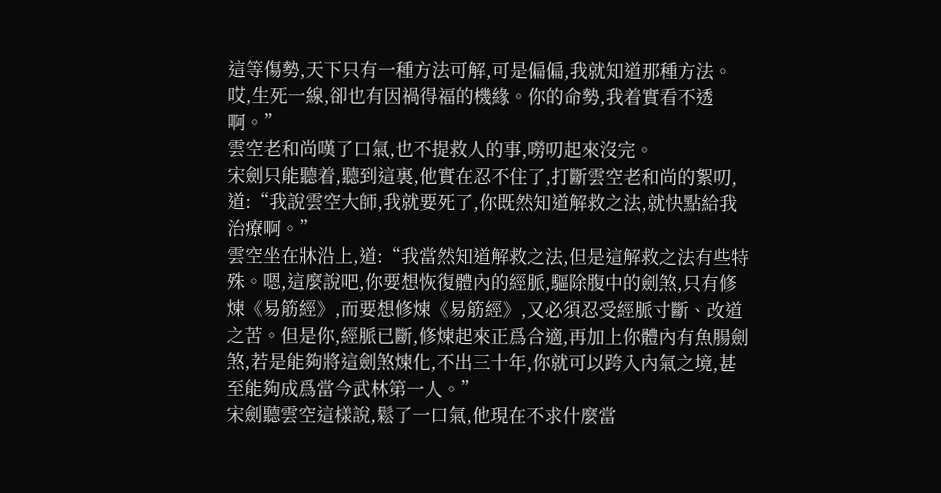這等傷勢,天下只有一種方法可解,可是偏偏,我就知道那種方法。哎,生死一線,卻也有因禍得福的機緣。你的命勢,我着實看不透啊。”
雲空老和尚嘆了口氣,也不提救人的事,嘮叨起來沒完。
宋劍只能聽着,聽到這裏,他實在忍不住了,打斷雲空老和尚的絮叨,道:“我說雲空大師,我就要死了,你既然知道解救之法,就快點給我治療啊。”
雲空坐在牀沿上,道:“我當然知道解救之法,但是這解救之法有些特殊。嗯,這麼說吧,你要想恢復體內的經脈,驅除腹中的劍煞,只有修煉《易筋經》,而要想修煉《易筋經》,又必須忍受經脈寸斷、改道之苦。但是你,經脈已斷,修煉起來正爲合適,再加上你體內有魚腸劍煞,若是能夠將這劍煞煉化,不出三十年,你就可以跨入內氣之境,甚至能夠成爲當今武林第一人。”
宋劍聽雲空這樣說,鬆了一口氣,他現在不求什麼當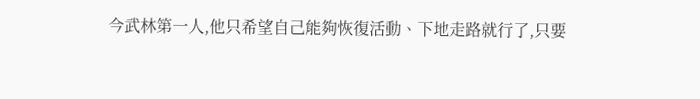今武林第一人,他只希望自己能夠恢復活動、下地走路就行了,只要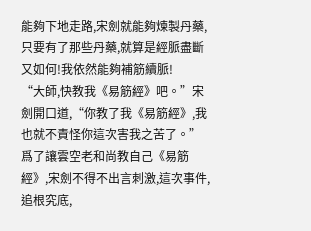能夠下地走路,宋劍就能夠煉製丹藥,只要有了那些丹藥,就算是經脈盡斷又如何!我依然能夠補筋續脈!
“大師,快教我《易筋經》吧。”宋劍開口道,“你教了我《易筋經》,我也就不責怪你這次害我之苦了。”
爲了讓雲空老和尚教自己《易筋經》,宋劍不得不出言刺激,這次事件,追根究底,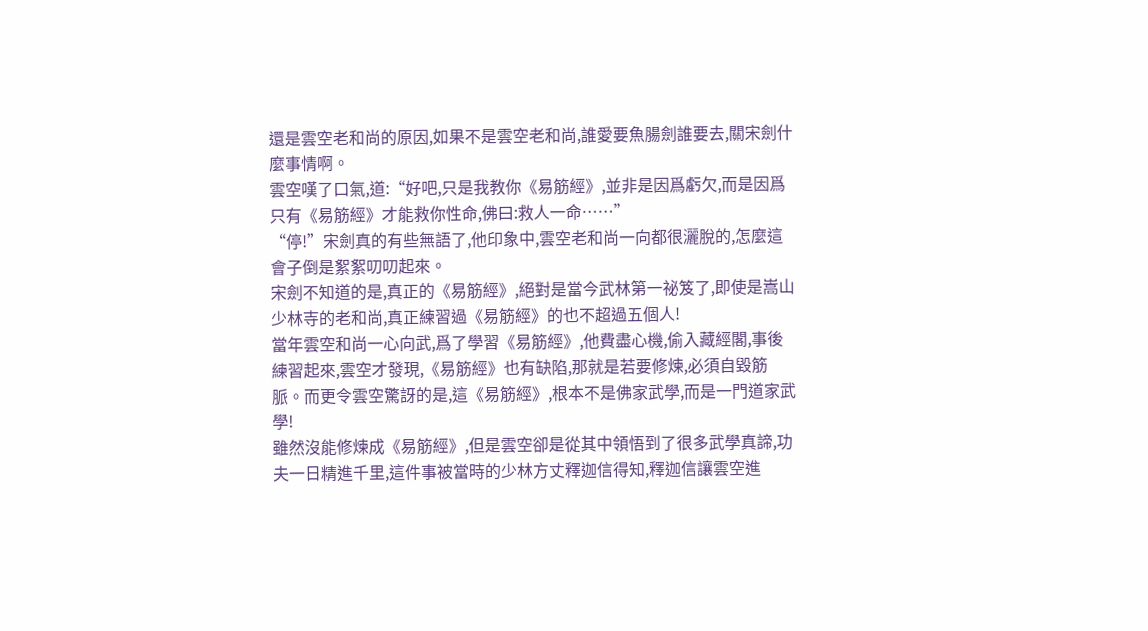還是雲空老和尚的原因,如果不是雲空老和尚,誰愛要魚腸劍誰要去,關宋劍什麼事情啊。
雲空嘆了口氣,道:“好吧,只是我教你《易筋經》,並非是因爲虧欠,而是因爲只有《易筋經》才能救你性命,佛曰:救人一命……”
“停!”宋劍真的有些無語了,他印象中,雲空老和尚一向都很灑脫的,怎麼這會子倒是絮絮叨叨起來。
宋劍不知道的是,真正的《易筋經》,絕對是當今武林第一祕笈了,即使是嵩山少林寺的老和尚,真正練習過《易筋經》的也不超過五個人!
當年雲空和尚一心向武,爲了學習《易筋經》,他費盡心機,偷入藏經閣,事後練習起來,雲空才發現,《易筋經》也有缺陷,那就是若要修煉,必須自毀筋脈。而更令雲空驚訝的是,這《易筋經》,根本不是佛家武學,而是一門道家武學!
雖然沒能修煉成《易筋經》,但是雲空卻是從其中領悟到了很多武學真諦,功夫一日精進千里,這件事被當時的少林方丈釋迦信得知,釋迦信讓雲空進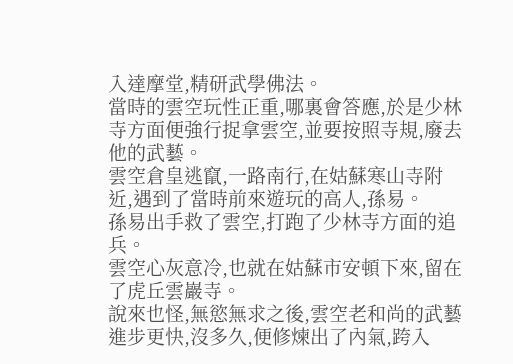入達摩堂,精研武學佛法。
當時的雲空玩性正重,哪裏會答應,於是少林寺方面便強行捉拿雲空,並要按照寺規,廢去他的武藝。
雲空倉皇逃竄,一路南行,在姑蘇寒山寺附近,遇到了當時前來遊玩的高人,孫易。
孫易出手救了雲空,打跑了少林寺方面的追兵。
雲空心灰意冷,也就在姑蘇市安頓下來,留在了虎丘雲巖寺。
說來也怪,無慾無求之後,雲空老和尚的武藝進步更快,沒多久,便修煉出了內氣,跨入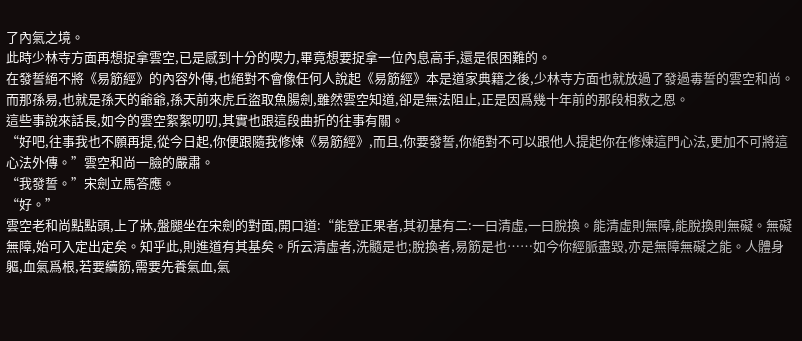了內氣之境。
此時少林寺方面再想捉拿雲空,已是感到十分的喫力,畢竟想要捉拿一位內息高手,還是很困難的。
在發誓絕不將《易筋經》的內容外傳,也絕對不會像任何人說起《易筋經》本是道家典籍之後,少林寺方面也就放過了發過毒誓的雲空和尚。
而那孫易,也就是孫天的爺爺,孫天前來虎丘盜取魚腸劍,雖然雲空知道,卻是無法阻止,正是因爲幾十年前的那段相救之恩。
這些事說來話長,如今的雲空絮絮叨叨,其實也跟這段曲折的往事有關。
“好吧,往事我也不願再提,從今日起,你便跟隨我修煉《易筋經》,而且,你要發誓,你絕對不可以跟他人提起你在修煉這門心法,更加不可將這心法外傳。”雲空和尚一臉的嚴肅。
“我發誓。”宋劍立馬答應。
“好。”
雲空老和尚點點頭,上了牀,盤腿坐在宋劍的對面,開口道:“能登正果者,其初基有二:一曰清虛,一曰脫換。能清虛則無障,能脫換則無礙。無礙無障,始可入定出定矣。知乎此,則進道有其基矣。所云清虛者,洗髓是也;脫換者,易筋是也……如今你經脈盡毀,亦是無障無礙之能。人體身軀,血氣爲根,若要續筋,需要先養氣血,氣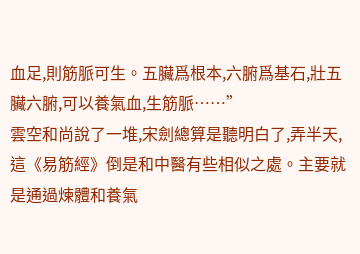血足,則筋脈可生。五臟爲根本,六腑爲基石,壯五臟六腑,可以養氣血,生筋脈……”
雲空和尚說了一堆,宋劍總算是聽明白了,弄半天,這《易筋經》倒是和中醫有些相似之處。主要就是通過煉體和養氣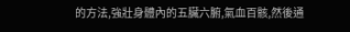的方法,強壯身體內的五臟六腑,氣血百骸,然後通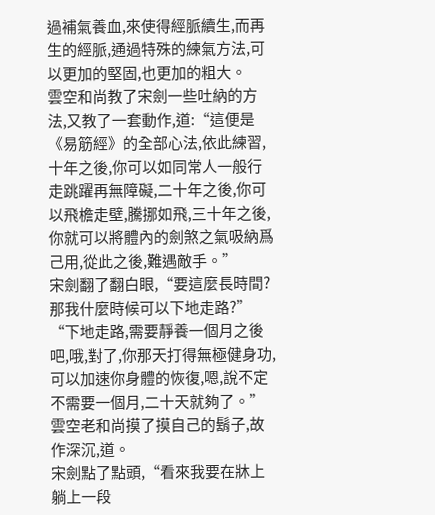過補氣養血,來使得經脈續生,而再生的經脈,通過特殊的練氣方法,可以更加的堅固,也更加的粗大。
雲空和尚教了宋劍一些吐納的方法,又教了一套動作,道:“這便是《易筋經》的全部心法,依此練習,十年之後,你可以如同常人一般行走跳躍再無障礙,二十年之後,你可以飛檐走壁,騰挪如飛,三十年之後,你就可以將體內的劍煞之氣吸納爲己用,從此之後,難遇敵手。”
宋劍翻了翻白眼,“要這麼長時間?那我什麼時候可以下地走路?”
“下地走路,需要靜養一個月之後吧,哦,對了,你那天打得無極健身功,可以加速你身體的恢復,嗯,說不定不需要一個月,二十天就夠了。”雲空老和尚摸了摸自己的鬍子,故作深沉,道。
宋劍點了點頭,“看來我要在牀上躺上一段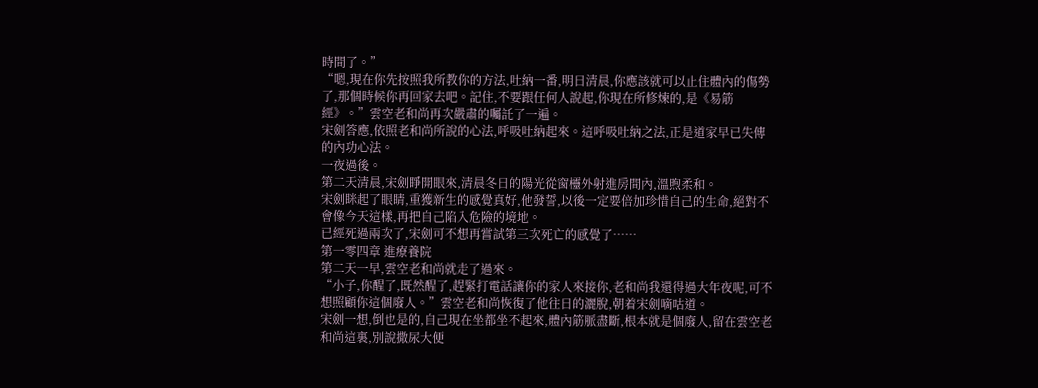時間了。”
“嗯,現在你先按照我所教你的方法,吐納一番,明日清晨,你應該就可以止住體內的傷勢了,那個時候你再回家去吧。記住,不要跟任何人說起,你現在所修煉的,是《易筋經》。”雲空老和尚再次嚴肅的囑託了一遍。
宋劍答應,依照老和尚所說的心法,呼吸吐納起來。這呼吸吐納之法,正是道家早已失傳的內功心法。
一夜過後。
第二天清晨,宋劍睜開眼來,清晨冬日的陽光從窗欞外射進房間內,溫煦柔和。
宋劍眯起了眼睛,重獲新生的感覺真好,他發誓,以後一定要倍加珍惜自己的生命,絕對不會像今天這樣,再把自己陷入危險的境地。
已經死過兩次了,宋劍可不想再嘗試第三次死亡的感覺了……
第一零四章 進療養院
第二天一早,雲空老和尚就走了過來。
“小子,你醒了,既然醒了,趕緊打電話讓你的家人來接你,老和尚我還得過大年夜呢,可不想照顧你這個廢人。”雲空老和尚恢復了他往日的灑脫,朝着宋劍嘀咕道。
宋劍一想,倒也是的,自己現在坐都坐不起來,體內筋脈盡斷,根本就是個廢人,留在雲空老和尚這裏,別說撒尿大便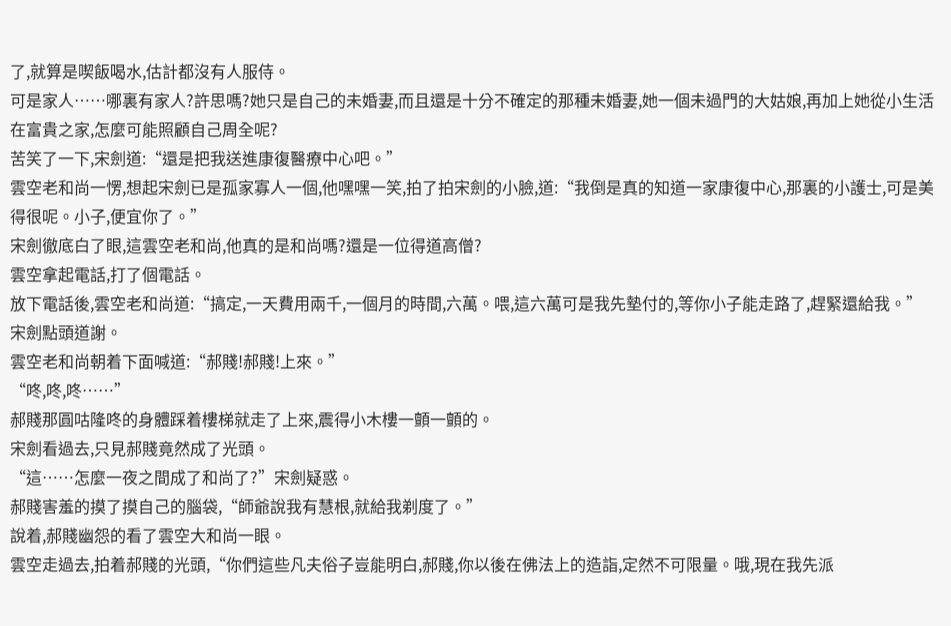了,就算是喫飯喝水,估計都沒有人服侍。
可是家人……哪裏有家人?許思嗎?她只是自己的未婚妻,而且還是十分不確定的那種未婚妻,她一個未過門的大姑娘,再加上她從小生活在富貴之家,怎麼可能照顧自己周全呢?
苦笑了一下,宋劍道:“還是把我送進康復醫療中心吧。”
雲空老和尚一愣,想起宋劍已是孤家寡人一個,他嘿嘿一笑,拍了拍宋劍的小臉,道:“我倒是真的知道一家康復中心,那裏的小護士,可是美得很呢。小子,便宜你了。”
宋劍徹底白了眼,這雲空老和尚,他真的是和尚嗎?還是一位得道高僧?
雲空拿起電話,打了個電話。
放下電話後,雲空老和尚道:“搞定,一天費用兩千,一個月的時間,六萬。喂,這六萬可是我先墊付的,等你小子能走路了,趕緊還給我。”
宋劍點頭道謝。
雲空老和尚朝着下面喊道:“郝賤!郝賤!上來。”
“咚,咚,咚……”
郝賤那圓咕隆咚的身體踩着樓梯就走了上來,震得小木樓一顫一顫的。
宋劍看過去,只見郝賤竟然成了光頭。
“這……怎麼一夜之間成了和尚了?”宋劍疑惑。
郝賤害羞的摸了摸自己的腦袋,“師爺說我有慧根,就給我剃度了。”
說着,郝賤幽怨的看了雲空大和尚一眼。
雲空走過去,拍着郝賤的光頭,“你們這些凡夫俗子豈能明白,郝賤,你以後在佛法上的造詣,定然不可限量。哦,現在我先派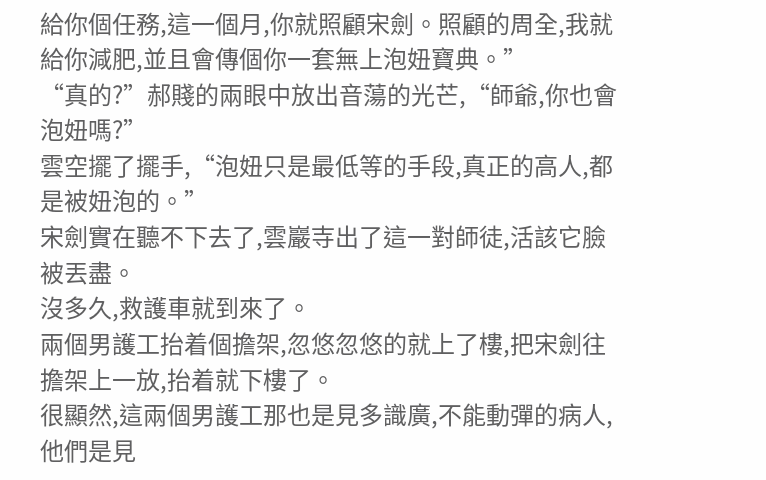給你個任務,這一個月,你就照顧宋劍。照顧的周全,我就給你減肥,並且會傳個你一套無上泡妞寶典。”
“真的?”郝賤的兩眼中放出音蕩的光芒,“師爺,你也會泡妞嗎?”
雲空擺了擺手,“泡妞只是最低等的手段,真正的高人,都是被妞泡的。”
宋劍實在聽不下去了,雲巖寺出了這一對師徒,活該它臉被丟盡。
沒多久,救護車就到來了。
兩個男護工抬着個擔架,忽悠忽悠的就上了樓,把宋劍往擔架上一放,抬着就下樓了。
很顯然,這兩個男護工那也是見多識廣,不能動彈的病人,他們是見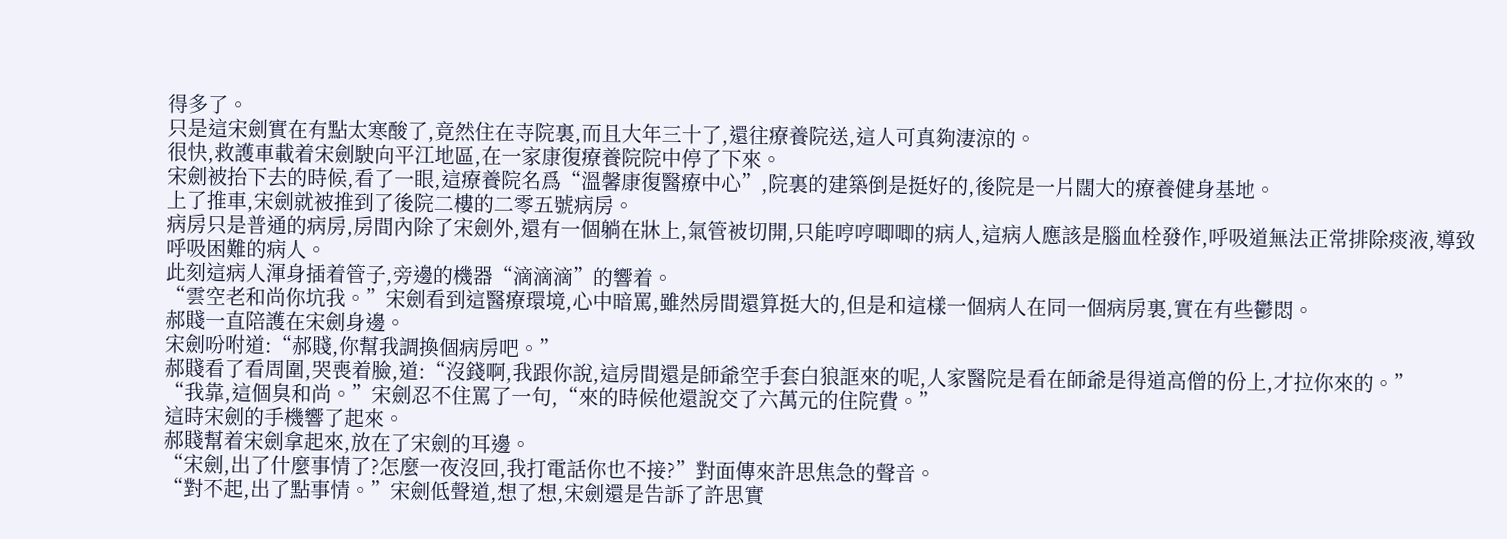得多了。
只是這宋劍實在有點太寒酸了,竟然住在寺院裏,而且大年三十了,還往療養院送,這人可真夠淒涼的。
很快,救護車載着宋劍駛向平江地區,在一家康復療養院院中停了下來。
宋劍被抬下去的時候,看了一眼,這療養院名爲“溫馨康復醫療中心”,院裏的建築倒是挺好的,後院是一片闊大的療養健身基地。
上了推車,宋劍就被推到了後院二樓的二零五號病房。
病房只是普通的病房,房間內除了宋劍外,還有一個躺在牀上,氣管被切開,只能哼哼唧唧的病人,這病人應該是腦血栓發作,呼吸道無法正常排除痰液,導致呼吸困難的病人。
此刻這病人渾身插着管子,旁邊的機器“滴滴滴”的響着。
“雲空老和尚你坑我。”宋劍看到這醫療環境,心中暗罵,雖然房間還算挺大的,但是和這樣一個病人在同一個病房裏,實在有些鬱悶。
郝賤一直陪護在宋劍身邊。
宋劍吩咐道:“郝賤,你幫我調換個病房吧。”
郝賤看了看周圍,哭喪着臉,道:“沒錢啊,我跟你說,這房間還是師爺空手套白狼誆來的呢,人家醫院是看在師爺是得道高僧的份上,才拉你來的。”
“我靠,這個臭和尚。”宋劍忍不住罵了一句,“來的時候他還說交了六萬元的住院費。”
這時宋劍的手機響了起來。
郝賤幫着宋劍拿起來,放在了宋劍的耳邊。
“宋劍,出了什麼事情了?怎麼一夜沒回,我打電話你也不接?”對面傳來許思焦急的聲音。
“對不起,出了點事情。”宋劍低聲道,想了想,宋劍還是告訴了許思實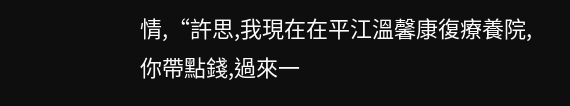情,“許思,我現在在平江溫馨康復療養院,你帶點錢,過來一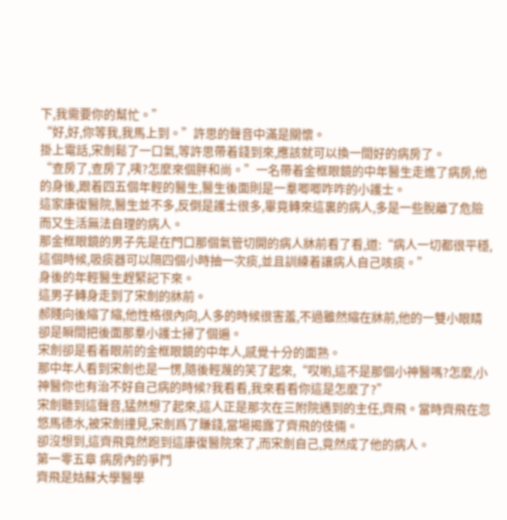下,我需要你的幫忙。”
“好,好,你等我,我馬上到。”許思的聲音中滿是關懷。
掛上電話,宋劍鬆了一口氣,等許思帶着錢到來,應該就可以換一間好的病房了。
“查房了,查房了,咦?怎麼來個胖和尚。”一名帶着金框眼鏡的中年醫生走進了病房,他的身後,跟着四五個年輕的醫生,醫生後面則是一羣唧唧咋咋的小護士。
這家康復醫院,醫生並不多,反倒是護士很多,畢竟轉來這裏的病人,多是一些脫離了危險而又生活無法自理的病人。
那金框眼鏡的男子先是在門口那個氣管切開的病人牀前看了看,道:“病人一切都很平穩,這個時候,吸痰器可以隔四個小時抽一次痰,並且訓練着讓病人自己咳痰。”
身後的年輕醫生趕緊記下來。
這男子轉身走到了宋劍的牀前。
郝賤向後縮了縮,他性格很內向,人多的時候很害羞,不過雖然縮在牀前,他的一雙小眼睛卻是瞬間把後面那羣小護士掃了個遍。
宋劍卻是看着眼前的金框眼鏡的中年人,感覺十分的面熟。
那中年人看到宋劍也是一愣,隨後輕蔑的笑了起來,“哎喲,這不是那個小神醫嗎?怎麼,小神醫你也有治不好自己病的時候?我看看,我來看看你這是怎麼了?”
宋劍聽到這聲音,猛然想了起來,這人正是那次在三附院遇到的主任,齊飛。當時齊飛在忽悠馬德水,被宋劍撞見,宋劍爲了賺錢,當場揭露了齊飛的伎倆。
卻沒想到,這齊飛竟然跑到這康復醫院來了,而宋劍自己,竟然成了他的病人。
第一零五章 病房內的爭鬥
齊飛是姑蘇大學醫學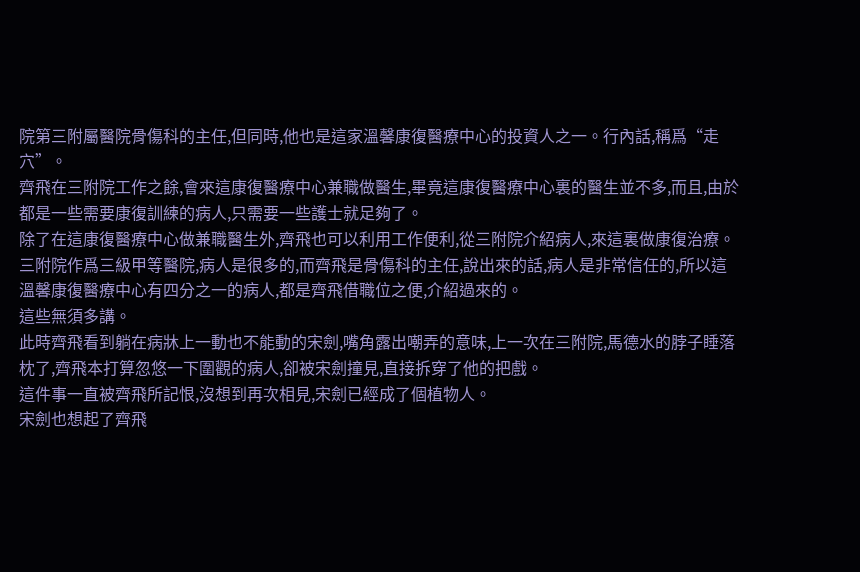院第三附屬醫院骨傷科的主任,但同時,他也是這家溫馨康復醫療中心的投資人之一。行內話,稱爲“走穴”。
齊飛在三附院工作之餘,會來這康復醫療中心兼職做醫生,畢竟這康復醫療中心裏的醫生並不多,而且,由於都是一些需要康復訓練的病人,只需要一些護士就足夠了。
除了在這康復醫療中心做兼職醫生外,齊飛也可以利用工作便利,從三附院介紹病人,來這裏做康復治療。三附院作爲三級甲等醫院,病人是很多的,而齊飛是骨傷科的主任,說出來的話,病人是非常信任的,所以這溫馨康復醫療中心有四分之一的病人,都是齊飛借職位之便,介紹過來的。
這些無須多講。
此時齊飛看到躺在病牀上一動也不能動的宋劍,嘴角露出嘲弄的意味,上一次在三附院,馬德水的脖子睡落枕了,齊飛本打算忽悠一下圍觀的病人,卻被宋劍撞見,直接拆穿了他的把戲。
這件事一直被齊飛所記恨,沒想到再次相見,宋劍已經成了個植物人。
宋劍也想起了齊飛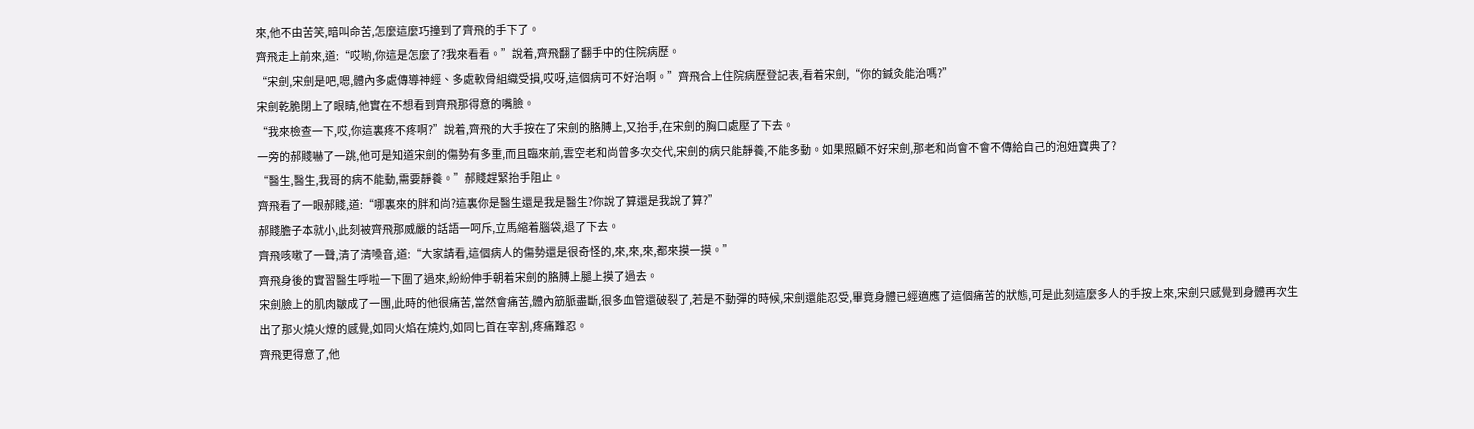來,他不由苦笑,暗叫命苦,怎麼這麼巧撞到了齊飛的手下了。
齊飛走上前來,道:“哎喲,你這是怎麼了?我來看看。”說着,齊飛翻了翻手中的住院病歷。
“宋劍,宋劍是吧,嗯,體內多處傳導神經、多處軟骨組織受損,哎呀,這個病可不好治啊。”齊飛合上住院病歷登記表,看着宋劍,“你的鍼灸能治嗎?”
宋劍乾脆閉上了眼睛,他實在不想看到齊飛那得意的嘴臉。
“我來檢查一下,哎,你這裏疼不疼啊?”說着,齊飛的大手按在了宋劍的胳膊上,又抬手,在宋劍的胸口處壓了下去。
一旁的郝賤嚇了一跳,他可是知道宋劍的傷勢有多重,而且臨來前,雲空老和尚曾多次交代,宋劍的病只能靜養,不能多動。如果照顧不好宋劍,那老和尚會不會不傳給自己的泡妞寶典了?
“醫生,醫生,我哥的病不能動,需要靜養。”郝賤趕緊抬手阻止。
齊飛看了一眼郝賤,道:“哪裏來的胖和尚?這裏你是醫生還是我是醫生?你說了算還是我說了算?”
郝賤膽子本就小,此刻被齊飛那威嚴的話語一呵斥,立馬縮着腦袋,退了下去。
齊飛咳嗽了一聲,清了清嗓音,道:“大家請看,這個病人的傷勢還是很奇怪的,來,來,來,都來摸一摸。”
齊飛身後的實習醫生呼啦一下圍了過來,紛紛伸手朝着宋劍的胳膊上腿上摸了過去。
宋劍臉上的肌肉皺成了一團,此時的他很痛苦,當然會痛苦,體內筋脈盡斷,很多血管還破裂了,若是不動彈的時候,宋劍還能忍受,畢竟身體已經適應了這個痛苦的狀態,可是此刻這麼多人的手按上來,宋劍只感覺到身體再次生出了那火燒火燎的感覺,如同火焰在燒灼,如同匕首在宰割,疼痛難忍。
齊飛更得意了,他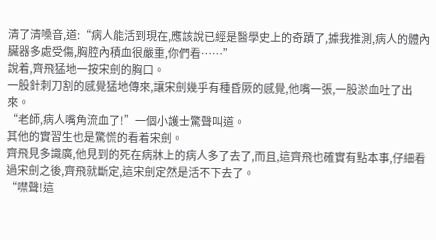清了清嗓音,道:“病人能活到現在,應該說已經是醫學史上的奇蹟了,據我推測,病人的體內臟器多處受傷,胸腔內積血很嚴重,你們看……”
說着,齊飛猛地一按宋劍的胸口。
一股針刺刀割的感覺猛地傳來,讓宋劍幾乎有種昏厥的感覺,他嘴一張,一股淤血吐了出來。
“老師,病人嘴角流血了!”一個小護士驚聲叫道。
其他的實習生也是驚慌的看着宋劍。
齊飛見多識廣,他見到的死在病牀上的病人多了去了,而且,這齊飛也確實有點本事,仔細看過宋劍之後,齊飛就斷定,這宋劍定然是活不下去了。
“噤聲!這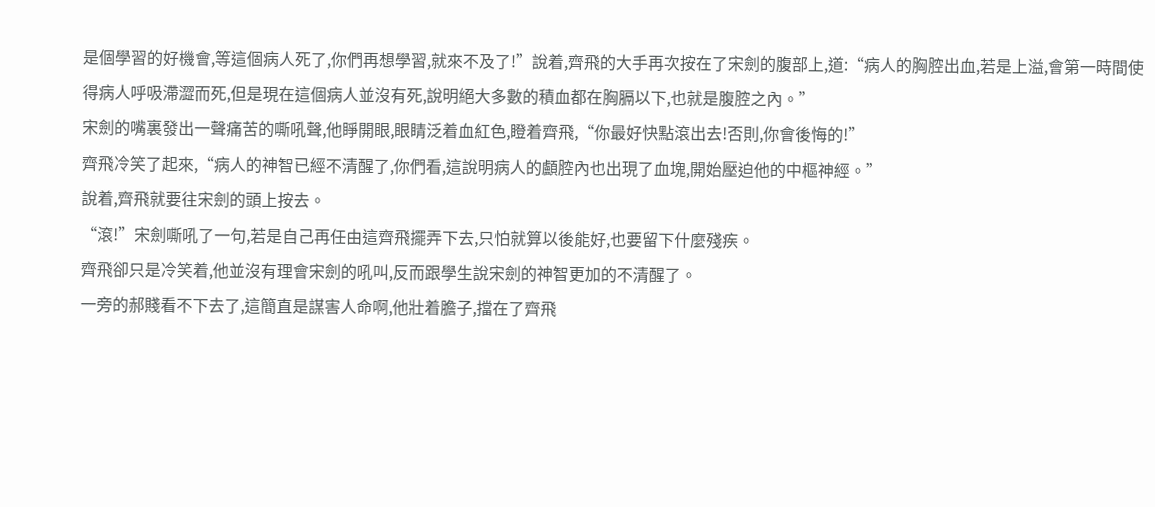是個學習的好機會,等這個病人死了,你們再想學習,就來不及了!”說着,齊飛的大手再次按在了宋劍的腹部上,道:“病人的胸腔出血,若是上溢,會第一時間使得病人呼吸滯澀而死,但是現在這個病人並沒有死,說明絕大多數的積血都在胸膈以下,也就是腹腔之內。”
宋劍的嘴裏發出一聲痛苦的嘶吼聲,他睜開眼,眼睛泛着血紅色,瞪着齊飛,“你最好快點滾出去!否則,你會後悔的!”
齊飛冷笑了起來,“病人的神智已經不清醒了,你們看,這說明病人的顱腔內也出現了血塊,開始壓迫他的中樞神經。”
說着,齊飛就要往宋劍的頭上按去。
“滾!”宋劍嘶吼了一句,若是自己再任由這齊飛擺弄下去,只怕就算以後能好,也要留下什麼殘疾。
齊飛卻只是冷笑着,他並沒有理會宋劍的吼叫,反而跟學生說宋劍的神智更加的不清醒了。
一旁的郝賤看不下去了,這簡直是謀害人命啊,他壯着膽子,擋在了齊飛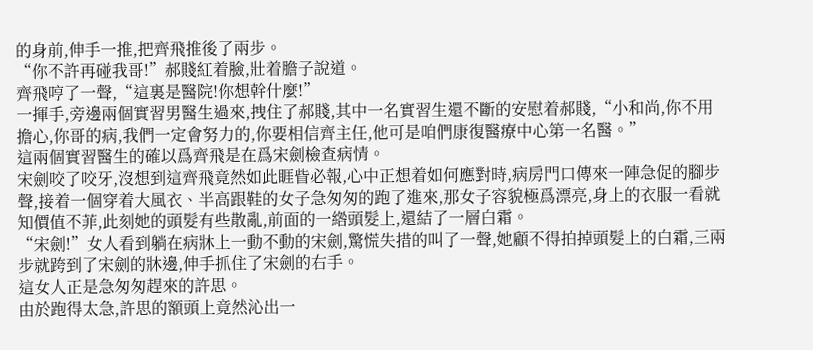的身前,伸手一推,把齊飛推後了兩步。
“你不許再碰我哥!”郝賤紅着臉,壯着膽子說道。
齊飛哼了一聲,“這裏是醫院!你想幹什麼!”
一揮手,旁邊兩個實習男醫生過來,拽住了郝賤,其中一名實習生還不斷的安慰着郝賤,“小和尚,你不用擔心,你哥的病,我們一定會努力的,你要相信齊主任,他可是咱們康復醫療中心第一名醫。”
這兩個實習醫生的確以爲齊飛是在爲宋劍檢查病情。
宋劍咬了咬牙,沒想到這齊飛竟然如此睚眥必報,心中正想着如何應對時,病房門口傳來一陣急促的腳步聲,接着一個穿着大風衣、半高跟鞋的女子急匆匆的跑了進來,那女子容貌極爲漂亮,身上的衣服一看就知價值不菲,此刻她的頭髮有些散亂,前面的一綹頭髮上,還結了一層白霜。
“宋劍!”女人看到躺在病牀上一動不動的宋劍,驚慌失措的叫了一聲,她顧不得拍掉頭髮上的白霜,三兩步就跨到了宋劍的牀邊,伸手抓住了宋劍的右手。
這女人正是急匆匆趕來的許思。
由於跑得太急,許思的額頭上竟然沁出一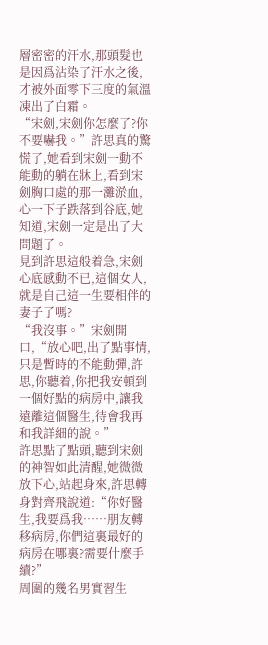層密密的汗水,那頭髮也是因爲沾染了汗水之後,才被外面零下三度的氣溫凍出了白霜。
“宋劍,宋劍你怎麼了?你不要嚇我。”許思真的驚慌了,她看到宋劍一動不能動的躺在牀上,看到宋劍胸口處的那一灘淤血,心一下子跌落到谷底,她知道,宋劍一定是出了大問題了。
見到許思這般着急,宋劍心底感動不已,這個女人,就是自己這一生要相伴的妻子了嗎?
“我沒事。”宋劍開口,“放心吧,出了點事情,只是暫時的不能動彈,許思,你聽着,你把我安頓到一個好點的病房中,讓我遠離這個醫生,待會我再和我詳細的說。”
許思點了點頭,聽到宋劍的神智如此清醒,她微微放下心,站起身來,許思轉身對齊飛說道:“你好醫生,我要爲我……朋友轉移病房,你們這裏最好的病房在哪裏?需要什麼手續?”
周圍的幾名男實習生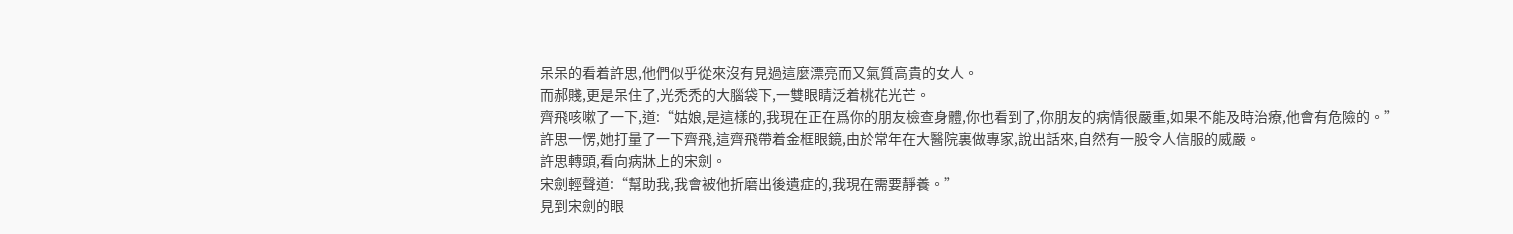呆呆的看着許思,他們似乎從來沒有見過這麼漂亮而又氣質高貴的女人。
而郝賤,更是呆住了,光禿禿的大腦袋下,一雙眼睛泛着桃花光芒。
齊飛咳嗽了一下,道:“姑娘,是這樣的,我現在正在爲你的朋友檢查身體,你也看到了,你朋友的病情很嚴重,如果不能及時治療,他會有危險的。”
許思一愣,她打量了一下齊飛,這齊飛帶着金框眼鏡,由於常年在大醫院裏做專家,說出話來,自然有一股令人信服的威嚴。
許思轉頭,看向病牀上的宋劍。
宋劍輕聲道:“幫助我,我會被他折磨出後遺症的,我現在需要靜養。”
見到宋劍的眼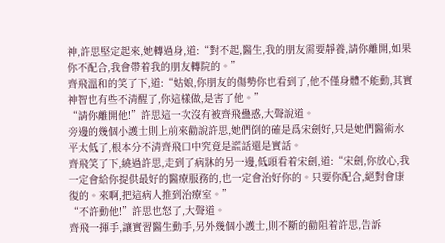神,許思堅定起來,她轉過身,道:“對不起,醫生,我的朋友需要靜養,請你離開,如果你不配合,我會帶着我的朋友轉院的。”
齊飛溫和的笑了下,道:“姑娘,你朋友的傷勢你也看到了,他不僅身體不能動,其實神智也有些不清醒了,你這樣做,是害了他。”
“請你離開他!”許思這一次沒有被齊飛蠱惑,大聲說道。
旁邊的幾個小護士則上前來勸說許思,她們倒的確是爲宋劍好,只是她們醫術水平太低了,根本分不清齊飛口中究竟是謊話還是實話。
齊飛笑了下,繞過許思,走到了病牀的另一邊,低頭看着宋劍,道:“宋劍,你放心,我一定會給你提供最好的醫療服務的,也一定會治好你的。只要你配合,絕對會康復的。來啊,把這病人推到治療室。”
“不許動他!”許思也怒了,大聲道。
齊飛一揮手,讓實習醫生動手,另外幾個小護士,則不斷的勸阻着許思,告訴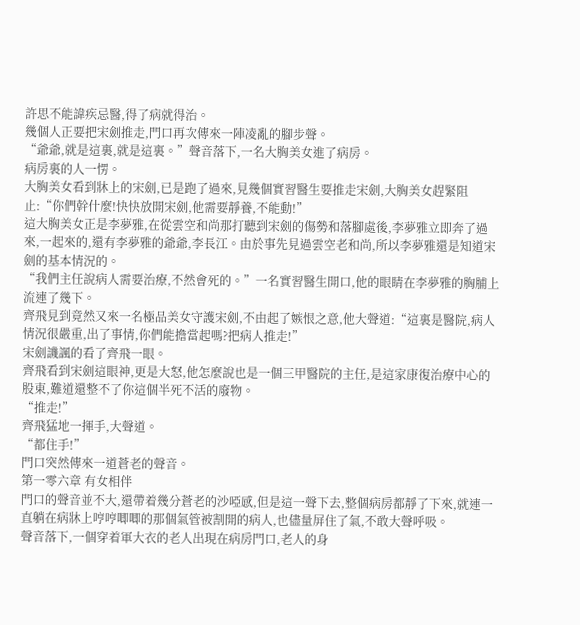許思不能諱疾忌醫,得了病就得治。
幾個人正要把宋劍推走,門口再次傳來一陣凌亂的腳步聲。
“爺爺,就是這裏,就是這裏。”聲音落下,一名大胸美女進了病房。
病房裏的人一愣。
大胸美女看到牀上的宋劍,已是跑了過來,見幾個實習醫生要推走宋劍,大胸美女趕緊阻止:“你們幹什麼!快快放開宋劍,他需要靜養,不能動!”
這大胸美女正是李夢雅,在從雲空和尚那打聽到宋劍的傷勢和落腳處後,李夢雅立即奔了過來,一起來的,還有李夢雅的爺爺,李長江。由於事先見過雲空老和尚,所以李夢雅還是知道宋劍的基本情況的。
“我們主任說病人需要治療,不然會死的。”一名實習醫生開口,他的眼睛在李夢雅的胸脯上流連了幾下。
齊飛見到竟然又來一名極品美女守護宋劍,不由起了嫉恨之意,他大聲道:“這裏是醫院,病人情況很嚴重,出了事情,你們能擔當起嗎?把病人推走!”
宋劍譏諷的看了齊飛一眼。
齊飛看到宋劍這眼神,更是大怒,他怎麼說也是一個三甲醫院的主任,是這家康復治療中心的股東,難道還整不了你這個半死不活的廢物。
“推走!”
齊飛猛地一揮手,大聲道。
“都住手!”
門口突然傳來一道蒼老的聲音。
第一零六章 有女相伴
門口的聲音並不大,還帶着幾分蒼老的沙啞感,但是這一聲下去,整個病房都靜了下來,就連一直躺在病牀上哼哼唧唧的那個氣管被割開的病人,也儘量屏住了氣,不敢大聲呼吸。
聲音落下,一個穿着軍大衣的老人出現在病房門口,老人的身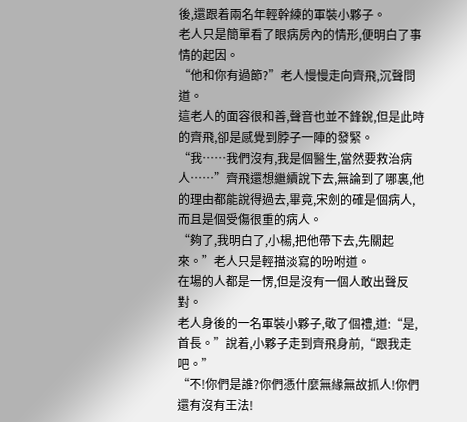後,還跟着兩名年輕幹練的軍裝小夥子。
老人只是簡單看了眼病房內的情形,便明白了事情的起因。
“他和你有過節?”老人慢慢走向齊飛,沉聲問道。
這老人的面容很和善,聲音也並不鋒銳,但是此時的齊飛,卻是感覺到脖子一陣的發緊。
“我……我們沒有,我是個醫生,當然要救治病人……”齊飛還想繼續說下去,無論到了哪裏,他的理由都能說得過去,畢竟,宋劍的確是個病人,而且是個受傷很重的病人。
“夠了,我明白了,小楊,把他帶下去,先關起來。”老人只是輕描淡寫的吩咐道。
在場的人都是一愣,但是沒有一個人敢出聲反對。
老人身後的一名軍裝小夥子,敬了個禮,道:“是,首長。”說着,小夥子走到齊飛身前,“跟我走吧。”
“不!你們是誰?你們憑什麼無緣無故抓人!你們還有沒有王法!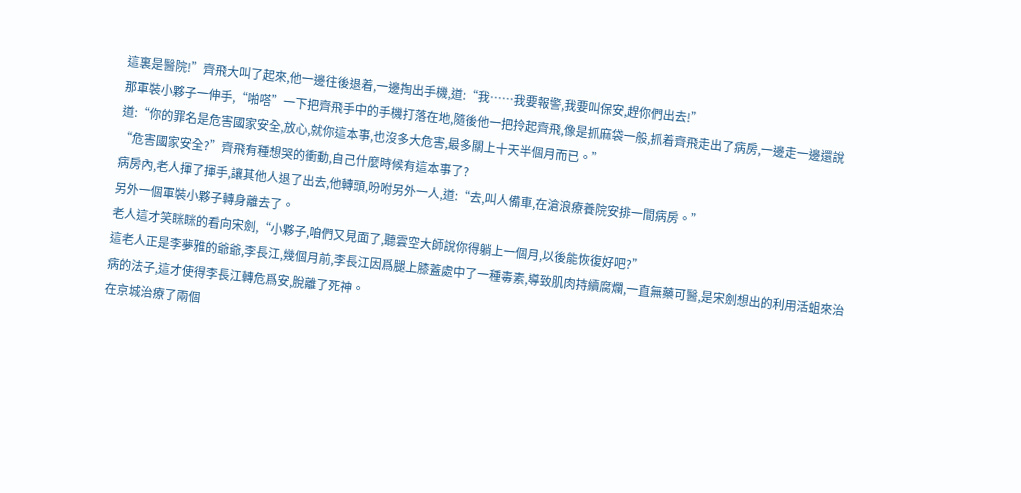這裏是醫院!”齊飛大叫了起來,他一邊往後退着,一邊掏出手機,道:“我……我要報警,我要叫保安,趕你們出去!”
那軍裝小夥子一伸手,“啪嗒”一下把齊飛手中的手機打落在地,隨後他一把拎起齊飛,像是抓麻袋一般,抓着齊飛走出了病房,一邊走一邊還說道:“你的罪名是危害國家安全,放心,就你這本事,也沒多大危害,最多關上十天半個月而已。”
“危害國家安全?”齊飛有種想哭的衝動,自己什麼時候有這本事了?
病房內,老人揮了揮手,讓其他人退了出去,他轉頭,吩咐另外一人,道:“去,叫人備車,在滄浪療養院安排一間病房。”
另外一個軍裝小夥子轉身離去了。
老人這才笑眯眯的看向宋劍,“小夥子,咱們又見面了,聽雲空大師說你得躺上一個月,以後能恢復好吧?”
這老人正是李夢雅的爺爺,李長江,幾個月前,李長江因爲腿上膝蓋處中了一種毒素,導致肌肉持續腐爛,一直無藥可醫,是宋劍想出的利用活蛆來治病的法子,這才使得李長江轉危爲安,脫離了死神。
在京城治療了兩個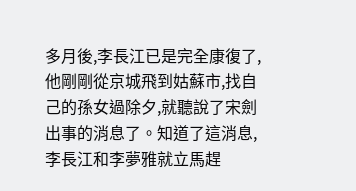多月後,李長江已是完全康復了,他剛剛從京城飛到姑蘇市,找自己的孫女過除夕,就聽說了宋劍出事的消息了。知道了這消息,李長江和李夢雅就立馬趕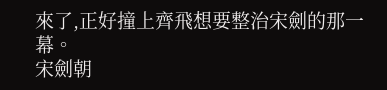來了,正好撞上齊飛想要整治宋劍的那一幕。
宋劍朝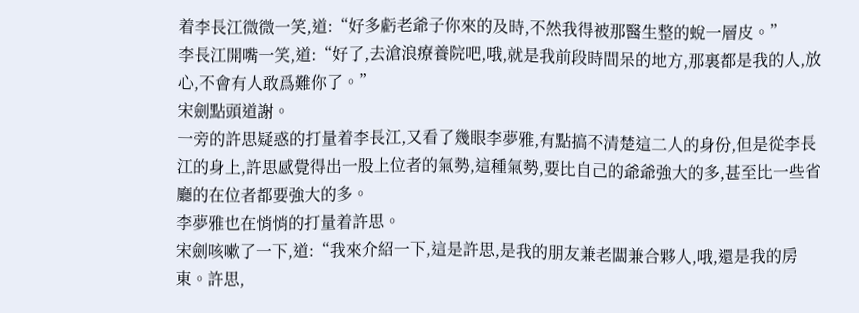着李長江微微一笑,道:“好多虧老爺子你來的及時,不然我得被那醫生整的蛻一層皮。”
李長江開嘴一笑,道:“好了,去滄浪療養院吧,哦,就是我前段時間呆的地方,那裏都是我的人,放心,不會有人敢爲難你了。”
宋劍點頭道謝。
一旁的許思疑惑的打量着李長江,又看了幾眼李夢雅,有點搞不清楚這二人的身份,但是從李長江的身上,許思感覺得出一股上位者的氣勢,這種氣勢,要比自己的爺爺強大的多,甚至比一些省廳的在位者都要強大的多。
李夢雅也在悄悄的打量着許思。
宋劍咳嗽了一下,道:“我來介紹一下,這是許思,是我的朋友兼老闆兼合夥人,哦,還是我的房東。許思,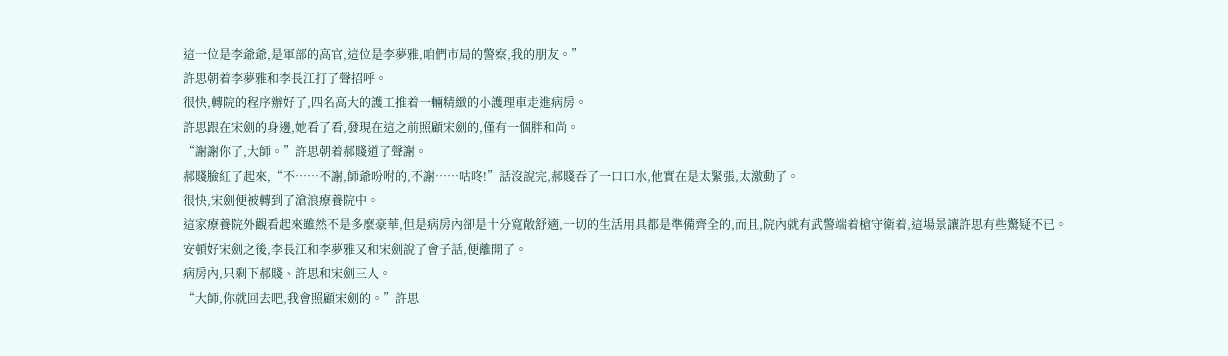這一位是李爺爺,是軍部的高官,這位是李夢雅,咱們市局的警察,我的朋友。”
許思朝着李夢雅和李長江打了聲招呼。
很快,轉院的程序辦好了,四名高大的護工推着一輛精緻的小護理車走進病房。
許思跟在宋劍的身邊,她看了看,發現在這之前照顧宋劍的,僅有一個胖和尚。
“謝謝你了,大師。”許思朝着郝賤道了聲謝。
郝賤臉紅了起來,“不……不謝,師爺吩咐的,不謝……咕咚!”話沒說完,郝賤吞了一口口水,他實在是太緊張,太激動了。
很快,宋劍便被轉到了滄浪療養院中。
這家療養院外觀看起來雖然不是多麼豪華,但是病房內卻是十分寬敞舒適,一切的生活用具都是準備齊全的,而且,院內就有武警端着槍守衛着,這場景讓許思有些驚疑不已。
安頓好宋劍之後,李長江和李夢雅又和宋劍說了會子話,便離開了。
病房內,只剩下郝賤、許思和宋劍三人。
“大師,你就回去吧,我會照顧宋劍的。”許思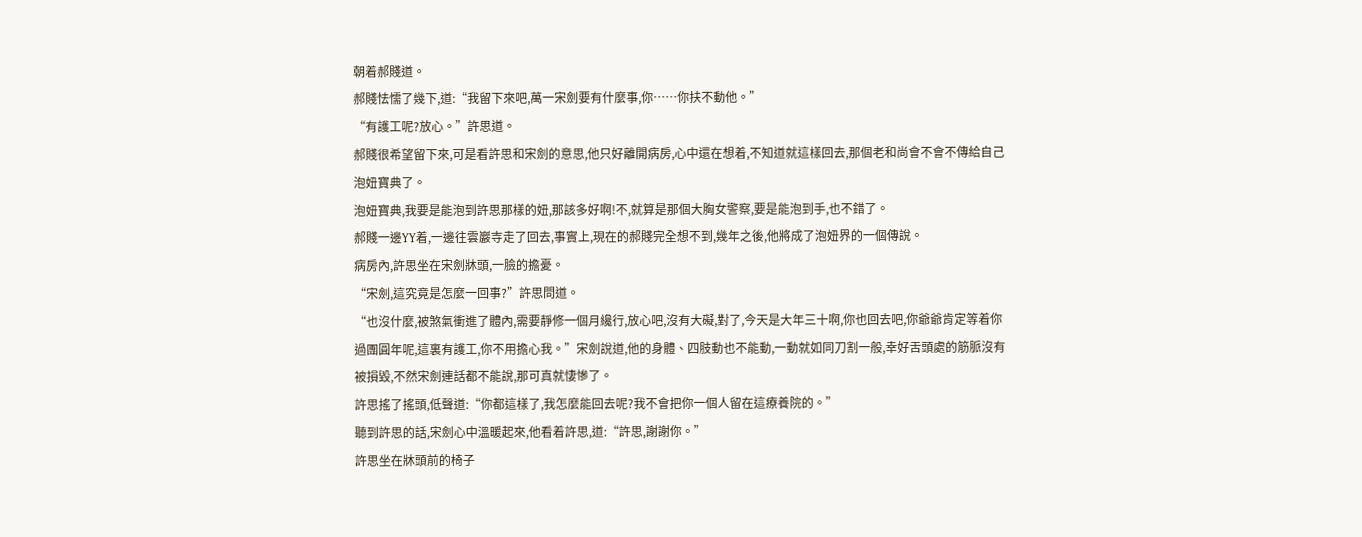朝着郝賤道。
郝賤怯懦了幾下,道:“我留下來吧,萬一宋劍要有什麼事,你……你扶不動他。”
“有護工呢?放心。”許思道。
郝賤很希望留下來,可是看許思和宋劍的意思,他只好離開病房,心中還在想着,不知道就這樣回去,那個老和尚會不會不傳給自己泡妞寶典了。
泡妞寶典,我要是能泡到許思那樣的妞,那該多好啊!不,就算是那個大胸女警察,要是能泡到手,也不錯了。
郝賤一邊YY着,一邊往雲巖寺走了回去,事實上,現在的郝賤完全想不到,幾年之後,他將成了泡妞界的一個傳說。
病房內,許思坐在宋劍牀頭,一臉的擔憂。
“宋劍,這究竟是怎麼一回事?”許思問道。
“也沒什麼,被煞氣衝進了體內,需要靜修一個月纔行,放心吧,沒有大礙,對了,今天是大年三十啊,你也回去吧,你爺爺肯定等着你過團圓年呢,這裏有護工,你不用擔心我。”宋劍說道,他的身體、四肢動也不能動,一動就如同刀割一般,幸好舌頭處的筋脈沒有被損毀,不然宋劍連話都不能說,那可真就悽慘了。
許思搖了搖頭,低聲道:“你都這樣了,我怎麼能回去呢?我不會把你一個人留在這療養院的。”
聽到許思的話,宋劍心中溫暖起來,他看着許思,道:“許思,謝謝你。”
許思坐在牀頭前的椅子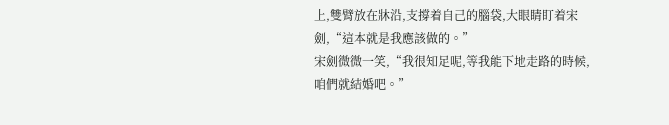上,雙臂放在牀沿,支撐着自己的腦袋,大眼睛盯着宋劍,“這本就是我應該做的。”
宋劍微微一笑,“我很知足呢,等我能下地走路的時候,咱們就結婚吧。”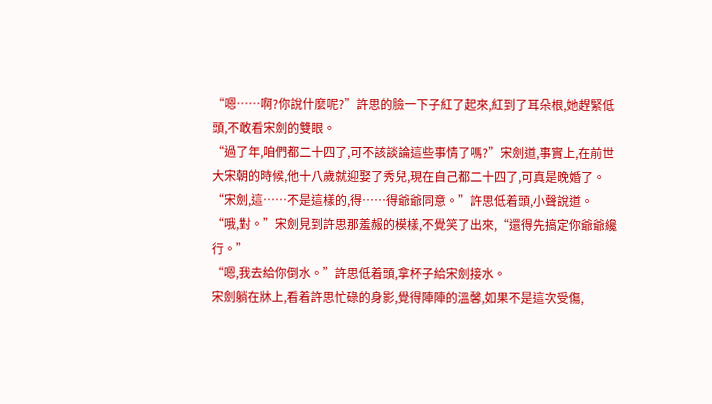“嗯……啊?你說什麼呢?”許思的臉一下子紅了起來,紅到了耳朵根,她趕緊低頭,不敢看宋劍的雙眼。
“過了年,咱們都二十四了,可不該談論這些事情了嗎?”宋劍道,事實上,在前世大宋朝的時候,他十八歲就迎娶了秀兒,現在自己都二十四了,可真是晚婚了。
“宋劍,這……不是這樣的,得……得爺爺同意。”許思低着頭,小聲說道。
“哦,對。”宋劍見到許思那羞赧的模樣,不覺笑了出來,“還得先搞定你爺爺纔行。”
“嗯,我去給你倒水。”許思低着頭,拿杯子給宋劍接水。
宋劍躺在牀上,看着許思忙碌的身影,覺得陣陣的溫馨,如果不是這次受傷,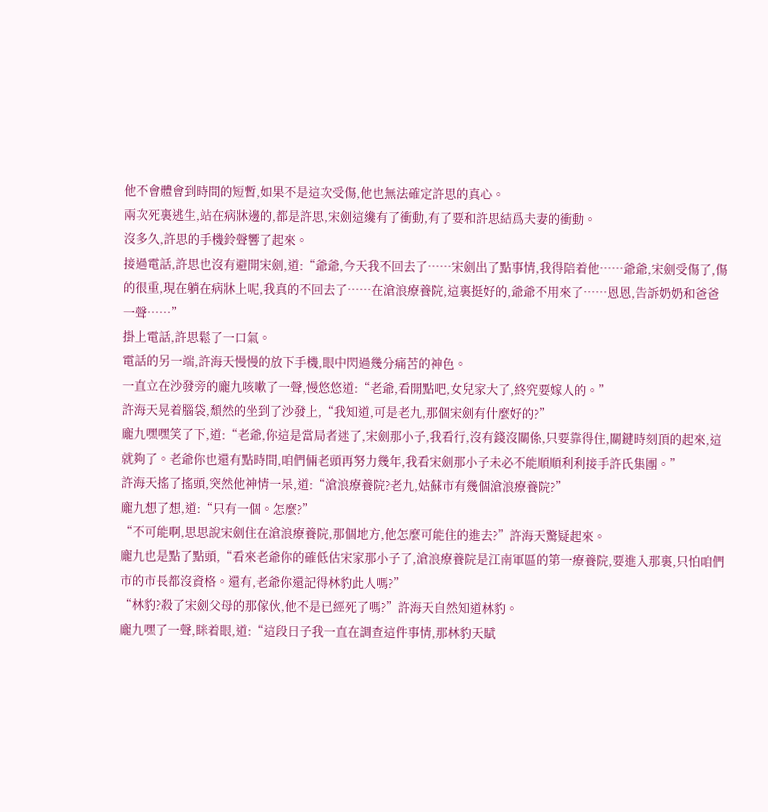他不會體會到時間的短暫,如果不是這次受傷,他也無法確定許思的真心。
兩次死裏逃生,站在病牀邊的,都是許思,宋劍這纔有了衝動,有了要和許思結爲夫妻的衝動。
沒多久,許思的手機鈴聲響了起來。
接過電話,許思也沒有避開宋劍,道:“爺爺,今天我不回去了……宋劍出了點事情,我得陪着他……爺爺,宋劍受傷了,傷的很重,現在躺在病牀上呢,我真的不回去了……在滄浪療養院,這裏挺好的,爺爺不用來了……恩恩,告訴奶奶和爸爸一聲……”
掛上電話,許思鬆了一口氣。
電話的另一端,許海天慢慢的放下手機,眼中閃過幾分痛苦的神色。
一直立在沙發旁的龐九咳嗽了一聲,慢悠悠道:“老爺,看開點吧,女兒家大了,終究要嫁人的。”
許海天晃着腦袋,頹然的坐到了沙發上,“我知道,可是老九,那個宋劍有什麼好的?”
龐九嘿嘿笑了下,道:“老爺,你這是當局者迷了,宋劍那小子,我看行,沒有錢沒關係,只要靠得住,關鍵時刻頂的起來,這就夠了。老爺你也還有點時間,咱們倆老頭再努力幾年,我看宋劍那小子未必不能順順利利接手許氏集團。”
許海天搖了搖頭,突然他神情一呆,道:“滄浪療養院?老九,姑蘇市有幾個滄浪療養院?”
龐九想了想,道:“只有一個。怎麼?”
“不可能啊,思思說宋劍住在滄浪療養院,那個地方,他怎麼可能住的進去?”許海天驚疑起來。
龐九也是點了點頭,“看來老爺你的確低估宋家那小子了,滄浪療養院是江南軍區的第一療養院,要進入那裏,只怕咱們市的市長都沒資格。還有,老爺你還記得林豹此人嗎?”
“林豹?殺了宋劍父母的那傢伙,他不是已經死了嗎?”許海天自然知道林豹。
龐九嘿了一聲,眯着眼,道:“這段日子我一直在調查這件事情,那林豹天賦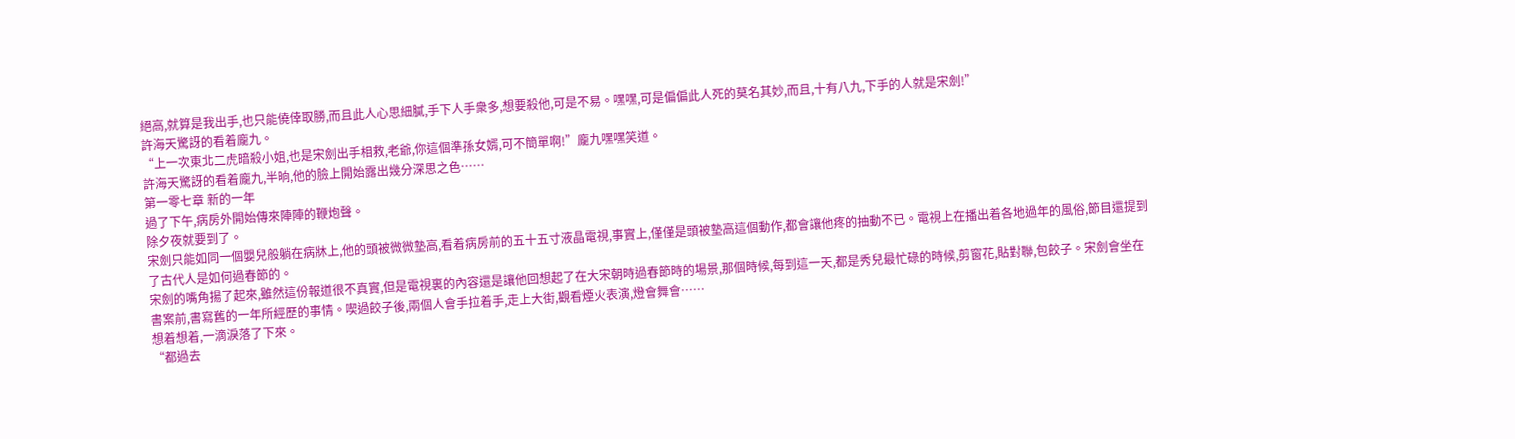絕高,就算是我出手,也只能僥倖取勝,而且此人心思細膩,手下人手衆多,想要殺他,可是不易。嘿嘿,可是偏偏此人死的莫名其妙,而且,十有八九,下手的人就是宋劍!”
許海天驚訝的看着龐九。
“上一次東北二虎暗殺小姐,也是宋劍出手相救,老爺,你這個準孫女婿,可不簡單啊!”龐九嘿嘿笑道。
許海天驚訝的看着龐九,半晌,他的臉上開始露出幾分深思之色……
第一零七章 新的一年
過了下午,病房外開始傳來陣陣的鞭炮聲。
除夕夜就要到了。
宋劍只能如同一個嬰兒般躺在病牀上,他的頭被微微墊高,看着病房前的五十五寸液晶電視,事實上,僅僅是頭被墊高這個動作,都會讓他疼的抽動不已。電視上在播出着各地過年的風俗,節目還提到了古代人是如何過春節的。
宋劍的嘴角揚了起來,雖然這份報道很不真實,但是電視裏的內容還是讓他回想起了在大宋朝時過春節時的場景,那個時候,每到這一天,都是秀兒最忙碌的時候,剪窗花,貼對聯,包餃子。宋劍會坐在書案前,書寫舊的一年所經歷的事情。喫過餃子後,兩個人會手拉着手,走上大街,觀看煙火表演,燈會舞會……
想着想着,一滴淚落了下來。
“都過去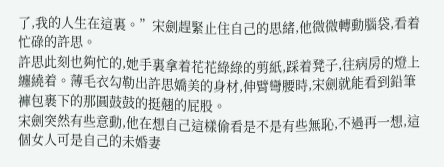了,我的人生在這裏。”宋劍趕緊止住自己的思緒,他微微轉動腦袋,看着忙碌的許思。
許思此刻也夠忙的,她手裏拿着花花綠綠的剪紙,踩着凳子,往病房的燈上纏繞着。薄毛衣勾勒出許思嬌美的身材,伸臂彎腰時,宋劍就能看到鉛筆褲包裹下的那圓鼓鼓的挺翹的屁股。
宋劍突然有些意動,他在想自己這樣偷看是不是有些無恥,不過再一想,這個女人可是自己的未婚妻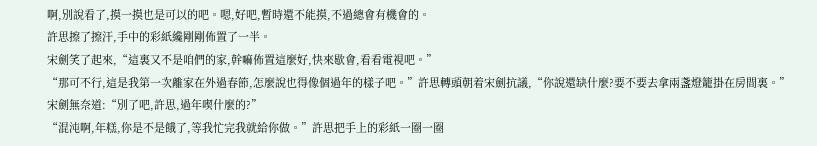啊,別說看了,摸一摸也是可以的吧。嗯,好吧,暫時還不能摸,不過總會有機會的。
許思擦了擦汗,手中的彩紙纔剛剛佈置了一半。
宋劍笑了起來,“這裏又不是咱們的家,幹嘛佈置這麼好,快來歇會,看看電視吧。”
“那可不行,這是我第一次離家在外過春節,怎麼說也得像個過年的樣子吧。”許思轉頭朝着宋劍抗議,“你說還缺什麼?要不要去拿兩盞燈籠掛在房間裏。”
宋劍無奈道:“別了吧,許思,過年喫什麼的?”
“混沌啊,年糕,你是不是餓了,等我忙完我就給你做。”許思把手上的彩紙一圈一圈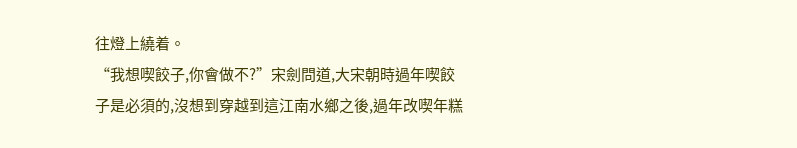往燈上繞着。
“我想喫餃子,你會做不?”宋劍問道,大宋朝時過年喫餃子是必須的,沒想到穿越到這江南水鄉之後,過年改喫年糕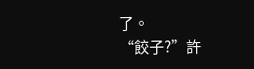了。
“餃子?”許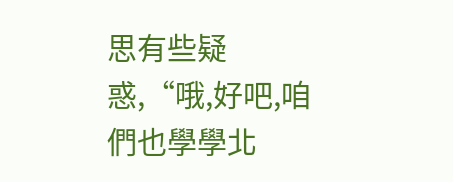思有些疑惑,“哦,好吧,咱們也學學北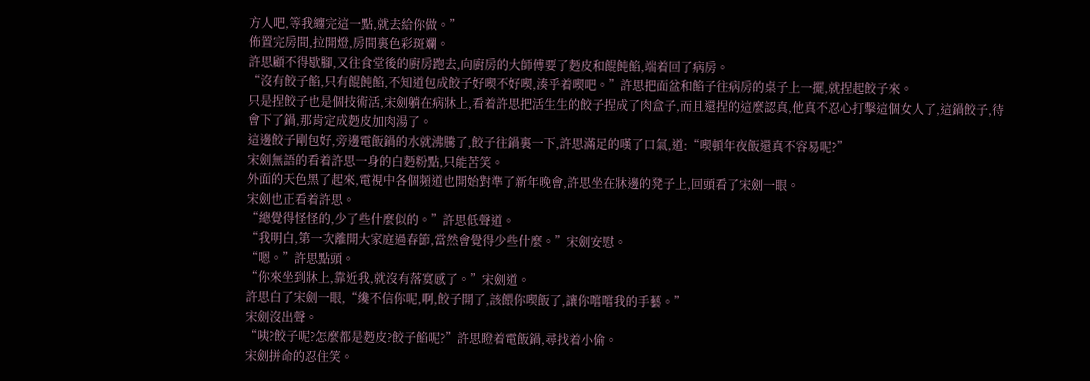方人吧,等我纏完這一點,就去給你做。”
佈置完房間,拉開燈,房間裏色彩斑斕。
許思顧不得歇腳,又往食堂後的廚房跑去,向廚房的大師傅要了麪皮和餛飩餡,端着回了病房。
“沒有餃子餡,只有餛飩餡,不知道包成餃子好喫不好喫,湊乎着喫吧。”許思把面盆和餡子往病房的桌子上一擺,就捏起餃子來。
只是捏餃子也是個技術活,宋劍躺在病牀上,看着許思把活生生的餃子捏成了肉盒子,而且還捏的這麼認真,他真不忍心打擊這個女人了,這鍋餃子,待會下了鍋,那肯定成麪皮加肉湯了。
這邊餃子剛包好,旁邊電飯鍋的水就沸騰了,餃子往鍋裏一下,許思滿足的嘆了口氣,道:“喫頓年夜飯還真不容易呢?”
宋劍無語的看着許思一身的白麪粉點,只能苦笑。
外面的天色黑了起來,電視中各個頻道也開始對準了新年晚會,許思坐在牀邊的凳子上,回頭看了宋劍一眼。
宋劍也正看着許思。
“總覺得怪怪的,少了些什麼似的。”許思低聲道。
“我明白,第一次離開大家庭過春節,當然會覺得少些什麼。”宋劍安慰。
“嗯。”許思點頭。
“你來坐到牀上,靠近我,就沒有落寞感了。”宋劍道。
許思白了宋劍一眼,“纔不信你呢,啊,餃子開了,該餵你喫飯了,讓你嚐嚐我的手藝。”
宋劍沒出聲。
“咦?餃子呢?怎麼都是麪皮?餃子餡呢?”許思瞪着電飯鍋,尋找着小偷。
宋劍拼命的忍住笑。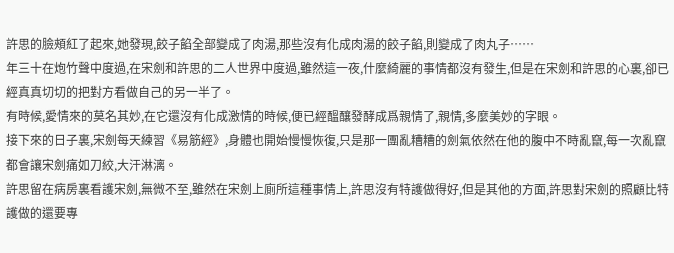許思的臉頰紅了起來,她發現,餃子餡全部變成了肉湯,那些沒有化成肉湯的餃子餡,則變成了肉丸子……
年三十在炮竹聲中度過,在宋劍和許思的二人世界中度過,雖然這一夜,什麼綺麗的事情都沒有發生,但是在宋劍和許思的心裏,卻已經真真切切的把對方看做自己的另一半了。
有時候,愛情來的莫名其妙,在它還沒有化成激情的時候,便已經醞釀發酵成爲親情了,親情,多麼美妙的字眼。
接下來的日子裏,宋劍每天練習《易筋經》,身體也開始慢慢恢復,只是那一團亂糟糟的劍氣依然在他的腹中不時亂竄,每一次亂竄都會讓宋劍痛如刀絞,大汗淋漓。
許思留在病房裏看護宋劍,無微不至,雖然在宋劍上廁所這種事情上,許思沒有特護做得好,但是其他的方面,許思對宋劍的照顧比特護做的還要專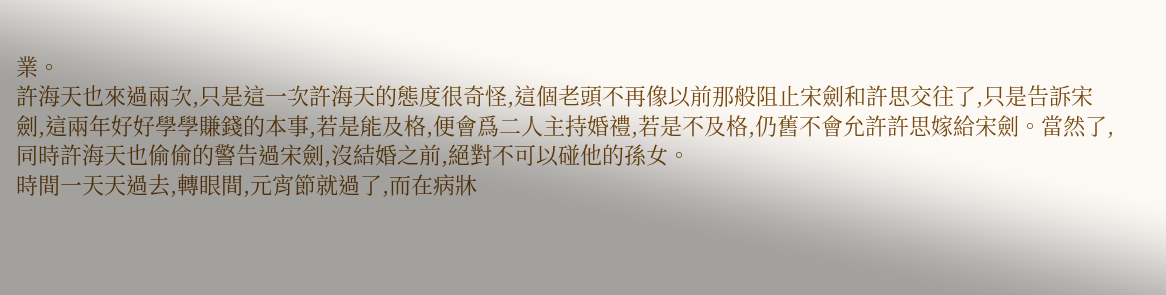業。
許海天也來過兩次,只是這一次許海天的態度很奇怪,這個老頭不再像以前那般阻止宋劍和許思交往了,只是告訴宋劍,這兩年好好學學賺錢的本事,若是能及格,便會爲二人主持婚禮,若是不及格,仍舊不會允許許思嫁給宋劍。當然了,同時許海天也偷偷的警告過宋劍,沒結婚之前,絕對不可以碰他的孫女。
時間一天天過去,轉眼間,元宵節就過了,而在病牀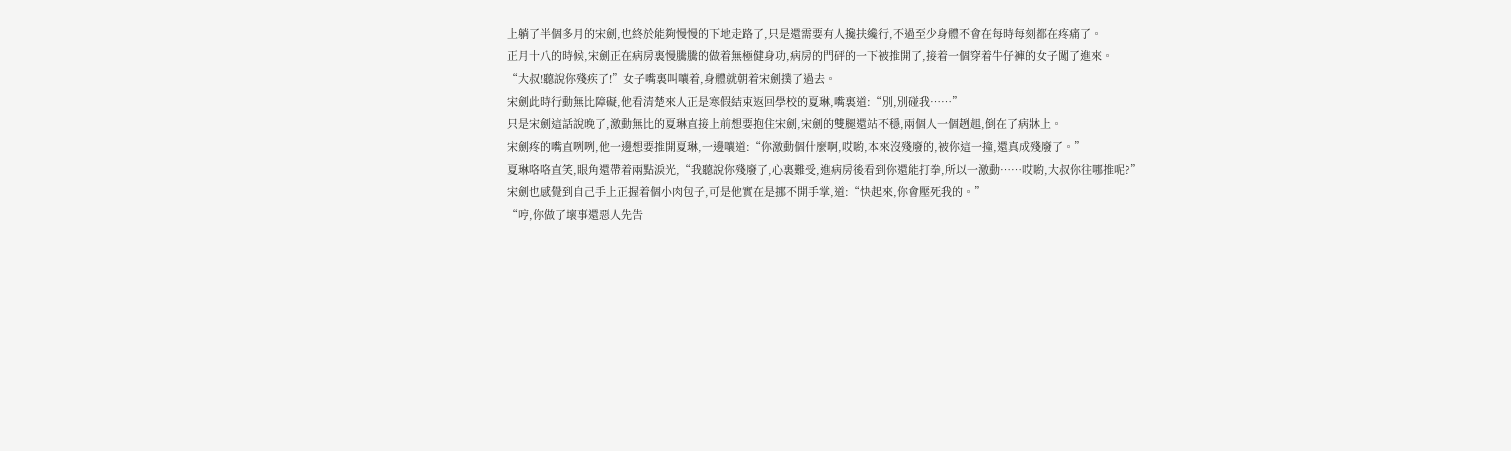上躺了半個多月的宋劍,也終於能夠慢慢的下地走路了,只是還需要有人攙扶纔行,不過至少身體不會在每時每刻都在疼痛了。
正月十八的時候,宋劍正在病房裏慢騰騰的做着無極健身功,病房的門砰的一下被推開了,接着一個穿着牛仔褲的女子闖了進來。
“大叔!聽說你殘疾了!”女子嘴裏叫嚷着,身體就朝着宋劍撲了過去。
宋劍此時行動無比障礙,他看清楚來人正是寒假結束返回學校的夏琳,嘴裏道:“別,別碰我……”
只是宋劍這話說晚了,激動無比的夏琳直接上前想要抱住宋劍,宋劍的雙腿還站不穩,兩個人一個趔趄,倒在了病牀上。
宋劍疼的嘴直咧咧,他一邊想要推開夏琳,一邊嚷道:“你激動個什麼啊,哎喲,本來沒殘廢的,被你這一撞,還真成殘廢了。”
夏琳咯咯直笑,眼角還帶着兩點淚光,“我聽說你殘廢了,心裏難受,進病房後看到你還能打拳,所以一激動……哎喲,大叔你往哪推呢?”
宋劍也感覺到自己手上正握着個小肉包子,可是他實在是挪不開手掌,道:“快起來,你會壓死我的。”
“哼,你做了壞事還惡人先告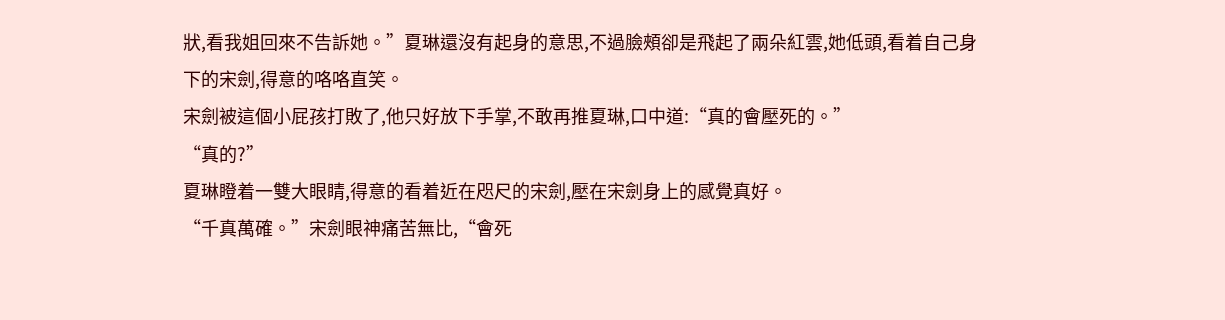狀,看我姐回來不告訴她。”夏琳還沒有起身的意思,不過臉頰卻是飛起了兩朵紅雲,她低頭,看着自己身下的宋劍,得意的咯咯直笑。
宋劍被這個小屁孩打敗了,他只好放下手掌,不敢再推夏琳,口中道:“真的會壓死的。”
“真的?”
夏琳瞪着一雙大眼睛,得意的看着近在咫尺的宋劍,壓在宋劍身上的感覺真好。
“千真萬確。”宋劍眼神痛苦無比,“會死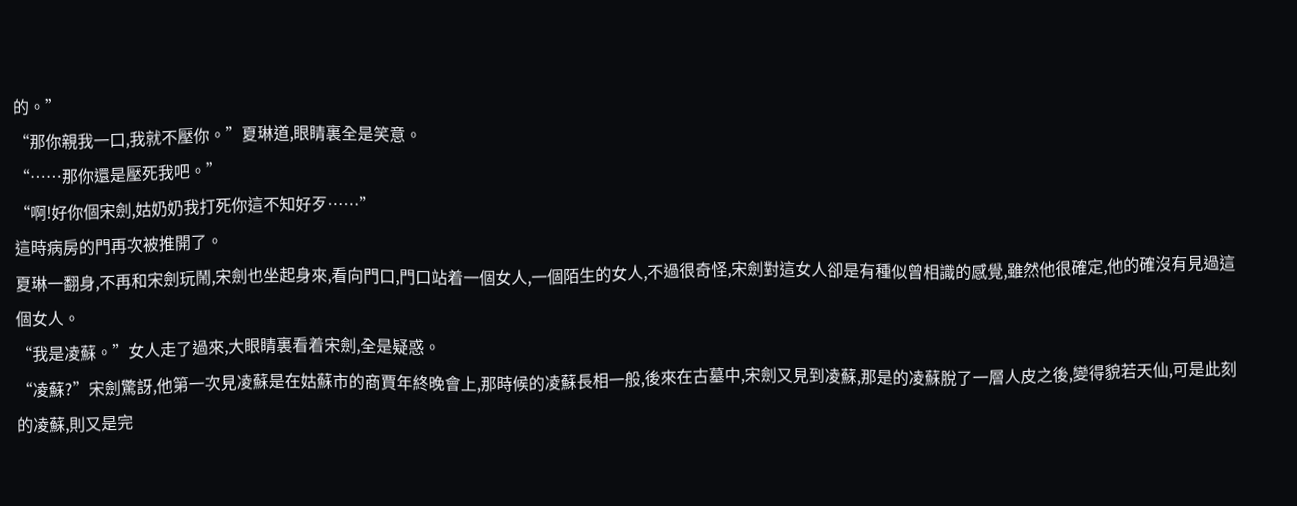的。”
“那你親我一口,我就不壓你。”夏琳道,眼睛裏全是笑意。
“……那你還是壓死我吧。”
“啊!好你個宋劍,姑奶奶我打死你這不知好歹……”
這時病房的門再次被推開了。
夏琳一翻身,不再和宋劍玩鬧,宋劍也坐起身來,看向門口,門口站着一個女人,一個陌生的女人,不過很奇怪,宋劍對這女人卻是有種似曾相識的感覺,雖然他很確定,他的確沒有見過這個女人。
“我是凌蘇。”女人走了過來,大眼睛裏看着宋劍,全是疑惑。
“凌蘇?”宋劍驚訝,他第一次見凌蘇是在姑蘇市的商賈年終晚會上,那時候的凌蘇長相一般,後來在古墓中,宋劍又見到凌蘇,那是的凌蘇脫了一層人皮之後,變得貌若天仙,可是此刻的凌蘇,則又是完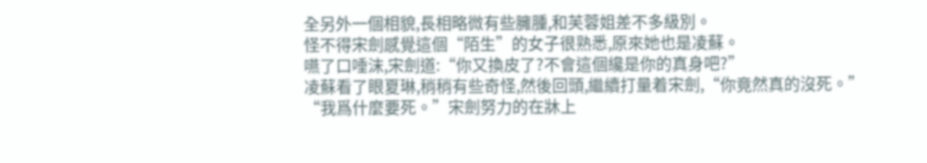全另外一個相貌,長相略微有些臃腫,和芙蓉姐差不多級別。
怪不得宋劍感覺這個“陌生”的女子很熟悉,原來她也是凌蘇。
嚥了口唾沫,宋劍道:“你又換皮了?不會這個纔是你的真身吧?”
凌蘇看了眼夏琳,稍稍有些奇怪,然後回頭,繼續打量着宋劍,“你竟然真的沒死。”
“我爲什麼要死。”宋劍努力的在牀上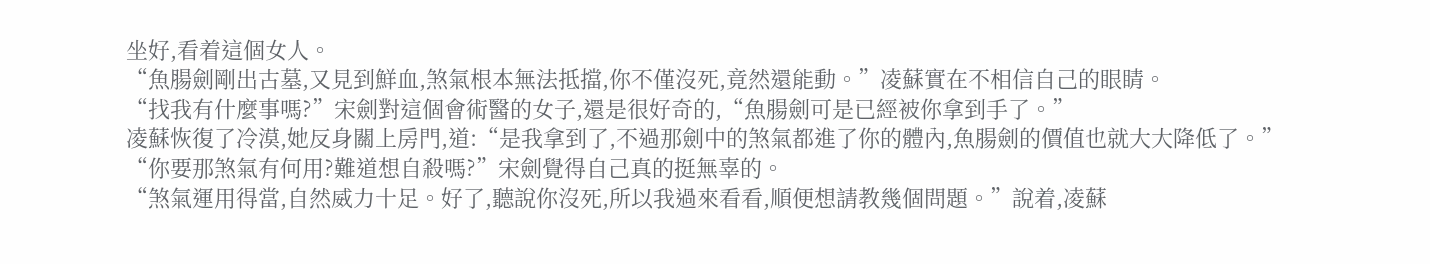坐好,看着這個女人。
“魚腸劍剛出古墓,又見到鮮血,煞氣根本無法抵擋,你不僅沒死,竟然還能動。”凌蘇實在不相信自己的眼睛。
“找我有什麼事嗎?”宋劍對這個會術醫的女子,還是很好奇的,“魚腸劍可是已經被你拿到手了。”
凌蘇恢復了冷漠,她反身關上房門,道:“是我拿到了,不過那劍中的煞氣都進了你的體內,魚腸劍的價值也就大大降低了。”
“你要那煞氣有何用?難道想自殺嗎?”宋劍覺得自己真的挺無辜的。
“煞氣運用得當,自然威力十足。好了,聽說你沒死,所以我過來看看,順便想請教幾個問題。”說着,凌蘇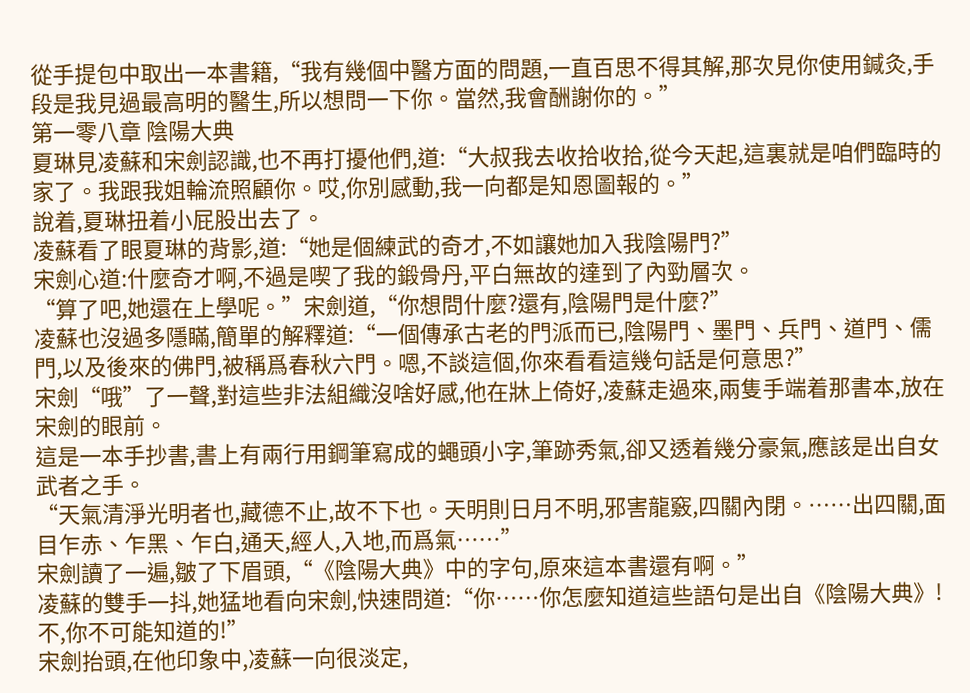從手提包中取出一本書籍,“我有幾個中醫方面的問題,一直百思不得其解,那次見你使用鍼灸,手段是我見過最高明的醫生,所以想問一下你。當然,我會酬謝你的。”
第一零八章 陰陽大典
夏琳見凌蘇和宋劍認識,也不再打擾他們,道:“大叔我去收拾收拾,從今天起,這裏就是咱們臨時的家了。我跟我姐輪流照顧你。哎,你別感動,我一向都是知恩圖報的。”
說着,夏琳扭着小屁股出去了。
凌蘇看了眼夏琳的背影,道:“她是個練武的奇才,不如讓她加入我陰陽門?”
宋劍心道:什麼奇才啊,不過是喫了我的鍛骨丹,平白無故的達到了內勁層次。
“算了吧,她還在上學呢。”宋劍道,“你想問什麼?還有,陰陽門是什麼?”
凌蘇也沒過多隱瞞,簡單的解釋道:“一個傳承古老的門派而已,陰陽門、墨門、兵門、道門、儒門,以及後來的佛門,被稱爲春秋六門。嗯,不談這個,你來看看這幾句話是何意思?”
宋劍“哦”了一聲,對這些非法組織沒啥好感,他在牀上倚好,凌蘇走過來,兩隻手端着那書本,放在宋劍的眼前。
這是一本手抄書,書上有兩行用鋼筆寫成的蠅頭小字,筆跡秀氣,卻又透着幾分豪氣,應該是出自女武者之手。
“天氣清淨光明者也,藏德不止,故不下也。天明則日月不明,邪害龍竅,四關內閉。……出四關,面目乍赤、乍黑、乍白,通天,經人,入地,而爲氣……”
宋劍讀了一遍,皺了下眉頭,“《陰陽大典》中的字句,原來這本書還有啊。”
凌蘇的雙手一抖,她猛地看向宋劍,快速問道:“你……你怎麼知道這些語句是出自《陰陽大典》!不,你不可能知道的!”
宋劍抬頭,在他印象中,凌蘇一向很淡定,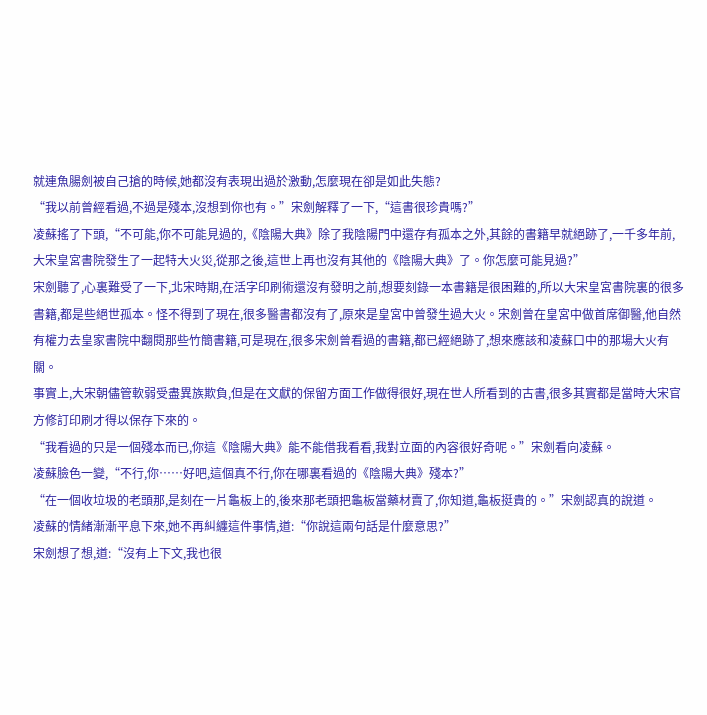就連魚腸劍被自己搶的時候,她都沒有表現出過於激動,怎麼現在卻是如此失態?
“我以前曾經看過,不過是殘本,沒想到你也有。”宋劍解釋了一下,“這書很珍貴嗎?”
凌蘇搖了下頭,“不可能,你不可能見過的,《陰陽大典》除了我陰陽門中還存有孤本之外,其餘的書籍早就絕跡了,一千多年前,大宋皇宮書院發生了一起特大火災,從那之後,這世上再也沒有其他的《陰陽大典》了。你怎麼可能見過?”
宋劍聽了,心裏難受了一下,北宋時期,在活字印刷術還沒有發明之前,想要刻錄一本書籍是很困難的,所以大宋皇宮書院裏的很多書籍,都是些絕世孤本。怪不得到了現在,很多醫書都沒有了,原來是皇宮中曾發生過大火。宋劍曾在皇宮中做首席御醫,他自然有權力去皇家書院中翻閱那些竹簡書籍,可是現在,很多宋劍曾看過的書籍,都已經絕跡了,想來應該和凌蘇口中的那場大火有關。
事實上,大宋朝儘管軟弱受盡異族欺負,但是在文獻的保留方面工作做得很好,現在世人所看到的古書,很多其實都是當時大宋官方修訂印刷才得以保存下來的。
“我看過的只是一個殘本而已,你這《陰陽大典》能不能借我看看,我對立面的內容很好奇呢。”宋劍看向凌蘇。
凌蘇臉色一變,“不行,你……好吧,這個真不行,你在哪裏看過的《陰陽大典》殘本?”
“在一個收垃圾的老頭那,是刻在一片龜板上的,後來那老頭把龜板當藥材賣了,你知道,龜板挺貴的。”宋劍認真的說道。
凌蘇的情緒漸漸平息下來,她不再糾纏這件事情,道:“你說這兩句話是什麼意思?”
宋劍想了想,道:“沒有上下文,我也很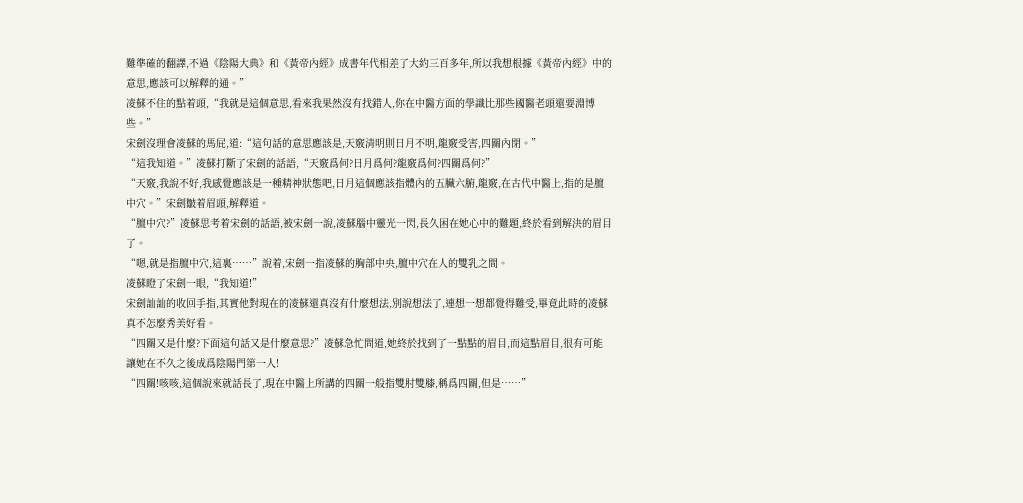難準確的翻譯,不過《陰陽大典》和《黃帝內經》成書年代相差了大約三百多年,所以我想根據《黃帝內經》中的意思,應該可以解釋的通。”
凌蘇不住的點着頭,“我就是這個意思,看來我果然沒有找錯人,你在中醫方面的學識比那些國醫老頭還要淵博些。”
宋劍沒理會凌蘇的馬屁,道:“這句話的意思應該是,天竅清明則日月不明,龍竅受害,四關內閉。”
“這我知道。”凌蘇打斷了宋劍的話語,“天竅爲何?日月爲何?龍竅爲何?四關爲何?”
“天竅,我說不好,我感覺應該是一種精神狀態吧,日月這個應該指體內的五臟六腑,龍竅,在古代中醫上,指的是膻中穴。”宋劍皺着眉頭,解釋道。
“膻中穴?”凌蘇思考着宋劍的話語,被宋劍一說,凌蘇腦中靈光一閃,長久困在她心中的難題,終於看到解決的眉目了。
“嗯,就是指膻中穴,這裏……”說着,宋劍一指凌蘇的胸部中央,膻中穴在人的雙乳之間。
凌蘇瞪了宋劍一眼,“我知道!”
宋劍訕訕的收回手指,其實他對現在的凌蘇還真沒有什麼想法,別說想法了,連想一想都覺得難受,畢竟此時的凌蘇真不怎麼秀美好看。
“四關又是什麼?下面這句話又是什麼意思?”凌蘇急忙問道,她終於找到了一點點的眉目,而這點眉目,很有可能讓她在不久之後成爲陰陽門第一人!
“四關!咳咳,這個說來就話長了,現在中醫上所講的四關一般指雙肘雙膝,稱爲四關,但是……”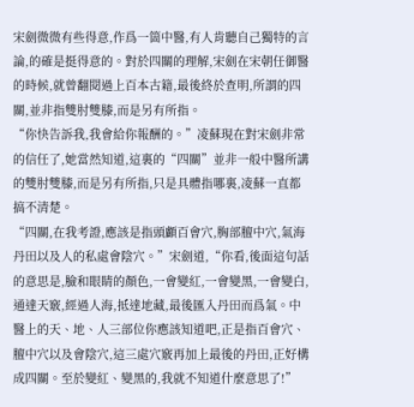宋劍微微有些得意,作爲一箇中醫,有人肯聽自己獨特的言論,的確是挺得意的。對於四關的理解,宋劍在宋朝任御醫的時候,就曾翻閱過上百本古籍,最後終於查明,所謂的四關,並非指雙肘雙膝,而是另有所指。
“你快告訴我,我會給你報酬的。”凌蘇現在對宋劍非常的信任了,她當然知道,這裏的“四關”並非一般中醫所講的雙肘雙膝,而是另有所指,只是具體指哪裏,凌蘇一直都搞不清楚。
“四關,在我考證,應該是指頭顱百會穴,胸部膻中穴,氣海丹田以及人的私處會陰穴。”宋劍道,“你看,後面這句話的意思是,臉和眼睛的顏色,一會變紅,一會變黑,一會變白,通達天竅,經過人海,抵達地藏,最後匯入丹田而爲氣。中醫上的天、地、人三部位你應該知道吧,正是指百會穴、膻中穴以及會陰穴,這三處穴竅再加上最後的丹田,正好構成四關。至於變紅、變黑的,我就不知道什麼意思了!”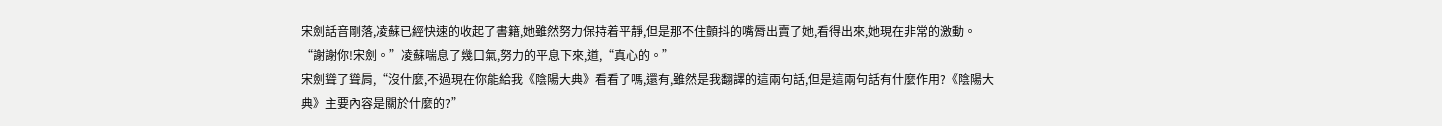宋劍話音剛落,凌蘇已經快速的收起了書籍,她雖然努力保持着平靜,但是那不住顫抖的嘴脣出賣了她,看得出來,她現在非常的激動。
“謝謝你!宋劍。”凌蘇喘息了幾口氣,努力的平息下來,道,“真心的。”
宋劍聳了聳肩,“沒什麼,不過現在你能給我《陰陽大典》看看了嗎,還有,雖然是我翻譯的這兩句話,但是這兩句話有什麼作用?《陰陽大典》主要內容是關於什麼的?”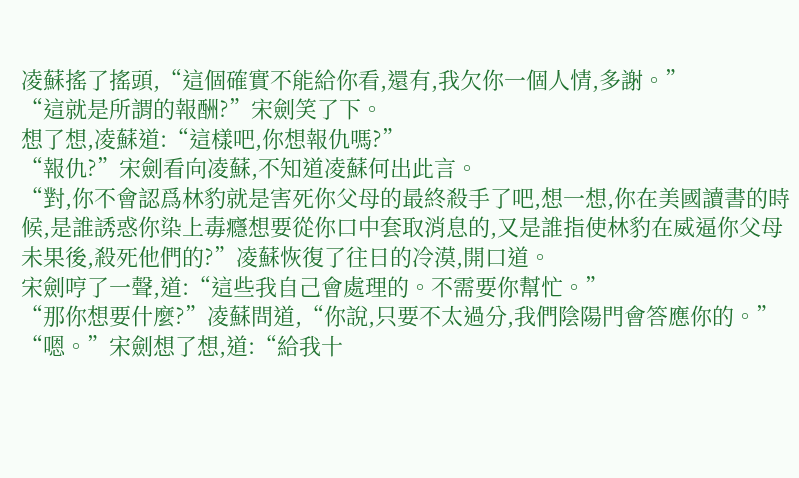凌蘇搖了搖頭,“這個確實不能給你看,還有,我欠你一個人情,多謝。”
“這就是所謂的報酬?”宋劍笑了下。
想了想,凌蘇道:“這樣吧,你想報仇嗎?”
“報仇?”宋劍看向凌蘇,不知道凌蘇何出此言。
“對,你不會認爲林豹就是害死你父母的最終殺手了吧,想一想,你在美國讀書的時候,是誰誘惑你染上毒癮想要從你口中套取消息的,又是誰指使林豹在威逼你父母未果後,殺死他們的?”凌蘇恢復了往日的冷漠,開口道。
宋劍哼了一聲,道:“這些我自己會處理的。不需要你幫忙。”
“那你想要什麼?”凌蘇問道,“你說,只要不太過分,我們陰陽門會答應你的。”
“嗯。”宋劍想了想,道:“給我十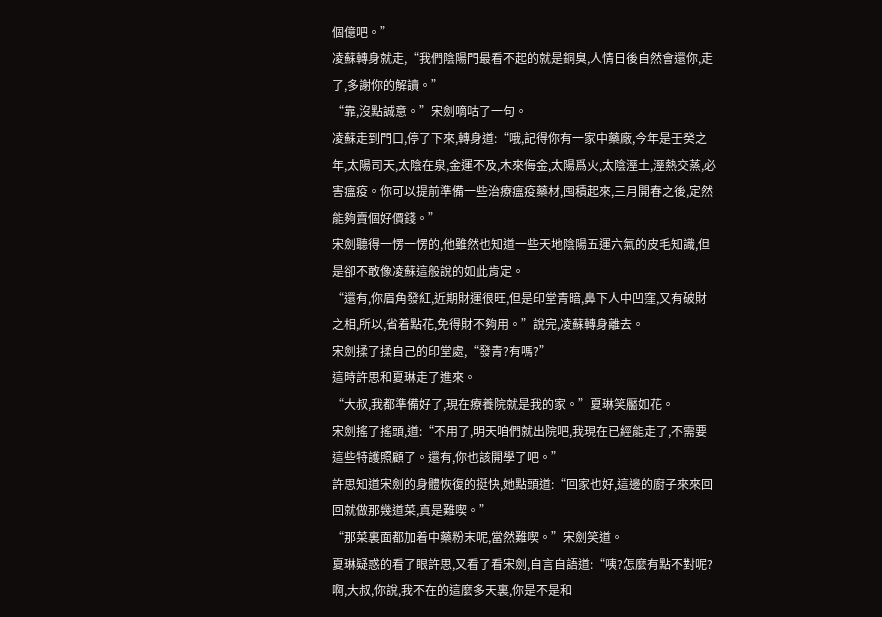個億吧。”
凌蘇轉身就走,“我們陰陽門最看不起的就是銅臭,人情日後自然會還你,走了,多謝你的解讀。”
“靠,沒點誠意。”宋劍嘀咕了一句。
凌蘇走到門口,停了下來,轉身道:“哦,記得你有一家中藥廠,今年是壬癸之年,太陽司天,太陰在泉,金運不及,木來侮金,太陽爲火,太陰溼土,溼熱交蒸,必害瘟疫。你可以提前準備一些治療瘟疫藥材,囤積起來,三月開春之後,定然能夠賣個好價錢。”
宋劍聽得一愣一愣的,他雖然也知道一些天地陰陽五運六氣的皮毛知識,但是卻不敢像凌蘇這般說的如此肯定。
“還有,你眉角發紅,近期財運很旺,但是印堂青暗,鼻下人中凹窪,又有破財之相,所以,省着點花,免得財不夠用。”說完,凌蘇轉身離去。
宋劍揉了揉自己的印堂處,“發青?有嗎?”
這時許思和夏琳走了進來。
“大叔,我都準備好了,現在療養院就是我的家。”夏琳笑靨如花。
宋劍搖了搖頭,道:“不用了,明天咱們就出院吧,我現在已經能走了,不需要這些特護照顧了。還有,你也該開學了吧。”
許思知道宋劍的身體恢復的挺快,她點頭道:“回家也好,這邊的廚子來來回回就做那幾道菜,真是難喫。”
“那菜裏面都加着中藥粉末呢,當然難喫。”宋劍笑道。
夏琳疑惑的看了眼許思,又看了看宋劍,自言自語道:“咦?怎麼有點不對呢?啊,大叔,你說,我不在的這麼多天裏,你是不是和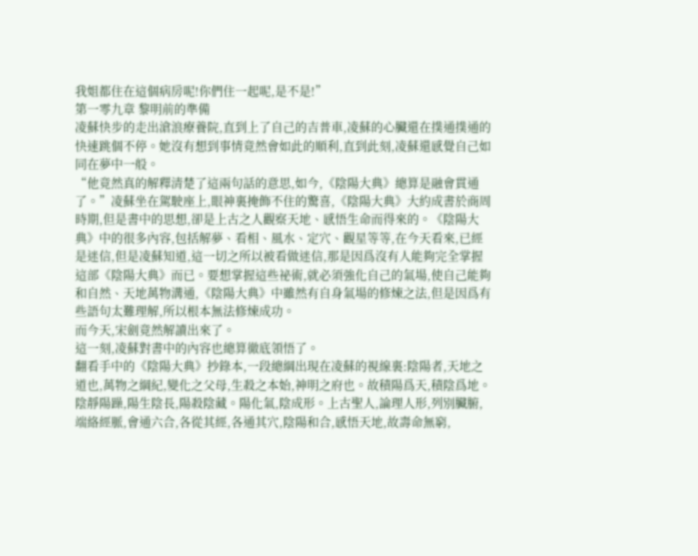我姐都住在這個病房呢!你們住一起呢,是不是!”
第一零九章 黎明前的準備
凌蘇快步的走出滄浪療養院,直到上了自己的吉普車,凌蘇的心臟還在撲通撲通的快速跳個不停。她沒有想到事情竟然會如此的順利,直到此刻,凌蘇還感覺自己如同在夢中一般。
“他竟然真的解釋清楚了這兩句話的意思,如今,《陰陽大典》總算是融會貫通了。”凌蘇坐在駕駛座上,眼神裏掩飾不住的驚喜,《陰陽大典》大約成書於商周時期,但是書中的思想,卻是上古之人觀察天地、感悟生命而得來的。《陰陽大典》中的很多內容,包括解夢、看相、風水、定穴、觀星等等,在今天看來,已經是迷信,但是凌蘇知道,這一切之所以被看做迷信,那是因爲沒有人能夠完全掌握這部《陰陽大典》而已。要想掌握這些祕術,就必須強化自己的氣場,使自己能夠和自然、天地萬物溝通,《陰陽大典》中雖然有自身氣場的修煉之法,但是因爲有些語句太難理解,所以根本無法修煉成功。
而今天,宋劍竟然解讀出來了。
這一刻,凌蘇對書中的內容也總算徹底領悟了。
翻看手中的《陰陽大典》抄錄本,一段總綱出現在凌蘇的視線裏:陰陽者,天地之道也,萬物之綱紀,變化之父母,生殺之本始,神明之府也。故積陽爲天,積陰爲地。陰靜陽躁,陽生陰長,陽殺陰藏。陽化氣,陰成形。上古聖人,論理人形,列別臟腑,端絡經脈,會通六合,各從其經,各通其穴,陰陽和合,感悟天地,故壽命無窮,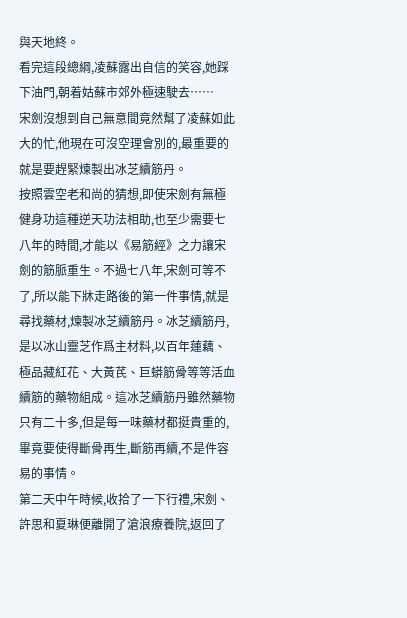與天地終。
看完這段總綱,凌蘇露出自信的笑容,她踩下油門,朝着姑蘇市郊外極速駛去……
宋劍沒想到自己無意間竟然幫了凌蘇如此大的忙,他現在可沒空理會別的,最重要的就是要趕緊煉製出冰芝續筋丹。
按照雲空老和尚的猜想,即使宋劍有無極健身功這種逆天功法相助,也至少需要七八年的時間,才能以《易筋經》之力讓宋劍的筋脈重生。不過七八年,宋劍可等不了,所以能下牀走路後的第一件事情,就是尋找藥材,煉製冰芝續筋丹。冰芝續筋丹,是以冰山靈芝作爲主材料,以百年蓮藕、極品藏紅花、大黃芪、巨蟒筋骨等等活血續筋的藥物組成。這冰芝續筋丹雖然藥物只有二十多,但是每一味藥材都挺貴重的,畢竟要使得斷骨再生,斷筋再續,不是件容易的事情。
第二天中午時候,收拾了一下行禮,宋劍、許思和夏琳便離開了滄浪療養院,返回了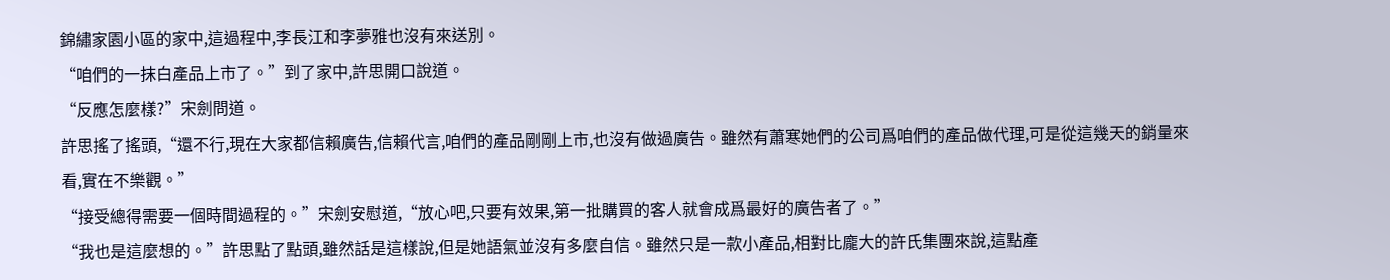錦繡家園小區的家中,這過程中,李長江和李夢雅也沒有來送別。
“咱們的一抹白產品上市了。”到了家中,許思開口說道。
“反應怎麼樣?”宋劍問道。
許思搖了搖頭,“還不行,現在大家都信賴廣告,信賴代言,咱們的產品剛剛上市,也沒有做過廣告。雖然有蕭寒她們的公司爲咱們的產品做代理,可是從這幾天的銷量來看,實在不樂觀。”
“接受總得需要一個時間過程的。”宋劍安慰道,“放心吧,只要有效果,第一批購買的客人就會成爲最好的廣告者了。”
“我也是這麼想的。”許思點了點頭,雖然話是這樣說,但是她語氣並沒有多麼自信。雖然只是一款小產品,相對比龐大的許氏集團來說,這點產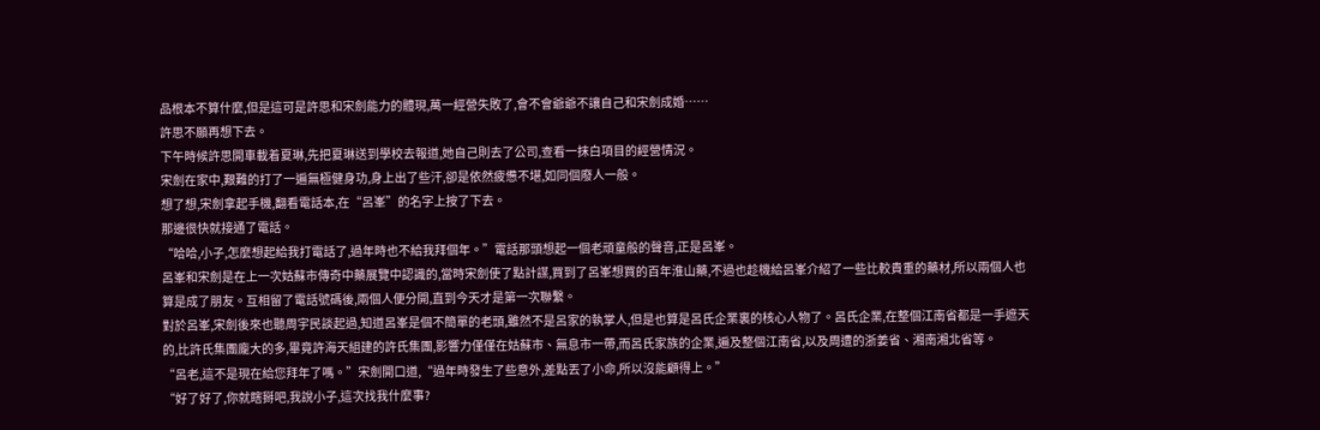品根本不算什麼,但是這可是許思和宋劍能力的體現,萬一經營失敗了,會不會爺爺不讓自己和宋劍成婚……
許思不願再想下去。
下午時候許思開車載着夏琳,先把夏琳送到學校去報道,她自己則去了公司,查看一抹白項目的經營情況。
宋劍在家中,艱難的打了一遍無極健身功,身上出了些汗,卻是依然疲憊不堪,如同個廢人一般。
想了想,宋劍拿起手機,翻看電話本,在“呂峯”的名字上按了下去。
那邊很快就接通了電話。
“哈哈,小子,怎麼想起給我打電話了,過年時也不給我拜個年。”電話那頭想起一個老頑童般的聲音,正是呂峯。
呂峯和宋劍是在上一次姑蘇市傳奇中藥展覽中認識的,當時宋劍使了點計謀,買到了呂峯想買的百年淮山藥,不過也趁機給呂峯介紹了一些比較貴重的藥材,所以兩個人也算是成了朋友。互相留了電話號碼後,兩個人便分開,直到今天才是第一次聯繫。
對於呂峯,宋劍後來也聽周宇民談起過,知道呂峯是個不簡單的老頭,雖然不是呂家的執掌人,但是也算是呂氏企業裏的核心人物了。呂氏企業,在整個江南省都是一手遮天的,比許氏集團龐大的多,畢竟許海天組建的許氏集團,影響力僅僅在姑蘇市、無息市一帶,而呂氏家族的企業,遍及整個江南省,以及周遭的浙姜省、湘南湘北省等。
“呂老,這不是現在給您拜年了嗎。”宋劍開口道,“過年時發生了些意外,差點丟了小命,所以沒能顧得上。”
“好了好了,你就瞎掰吧,我說小子,這次找我什麼事?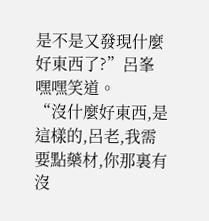是不是又發現什麼好東西了?”呂峯嘿嘿笑道。
“沒什麼好東西,是這樣的,呂老,我需要點藥材,你那裏有沒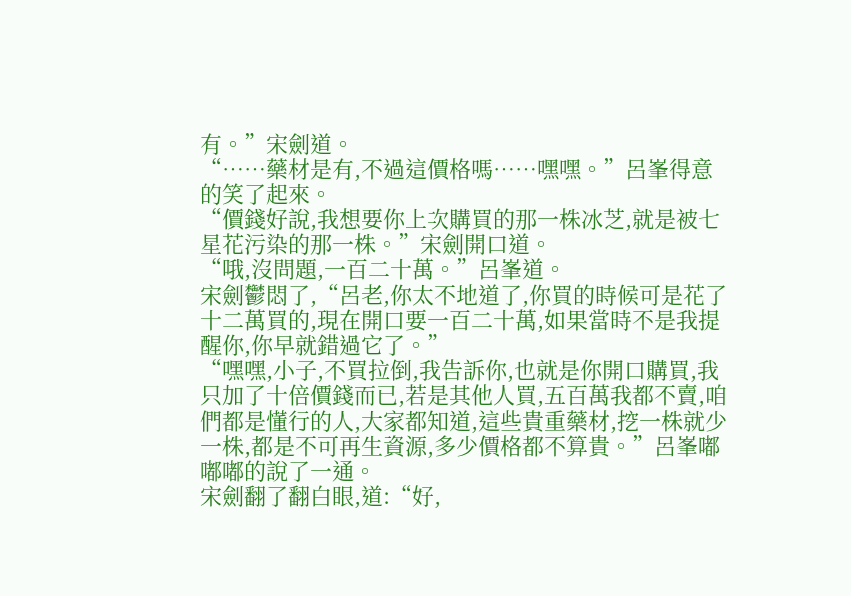有。”宋劍道。
“……藥材是有,不過這價格嗎……嘿嘿。”呂峯得意的笑了起來。
“價錢好說,我想要你上次購買的那一株冰芝,就是被七星花污染的那一株。”宋劍開口道。
“哦,沒問題,一百二十萬。”呂峯道。
宋劍鬱悶了,“呂老,你太不地道了,你買的時候可是花了十二萬買的,現在開口要一百二十萬,如果當時不是我提醒你,你早就錯過它了。”
“嘿嘿,小子,不買拉倒,我告訴你,也就是你開口購買,我只加了十倍價錢而已,若是其他人買,五百萬我都不賣,咱們都是懂行的人,大家都知道,這些貴重藥材,挖一株就少一株,都是不可再生資源,多少價格都不算貴。”呂峯嘟嘟嘟的說了一通。
宋劍翻了翻白眼,道:“好,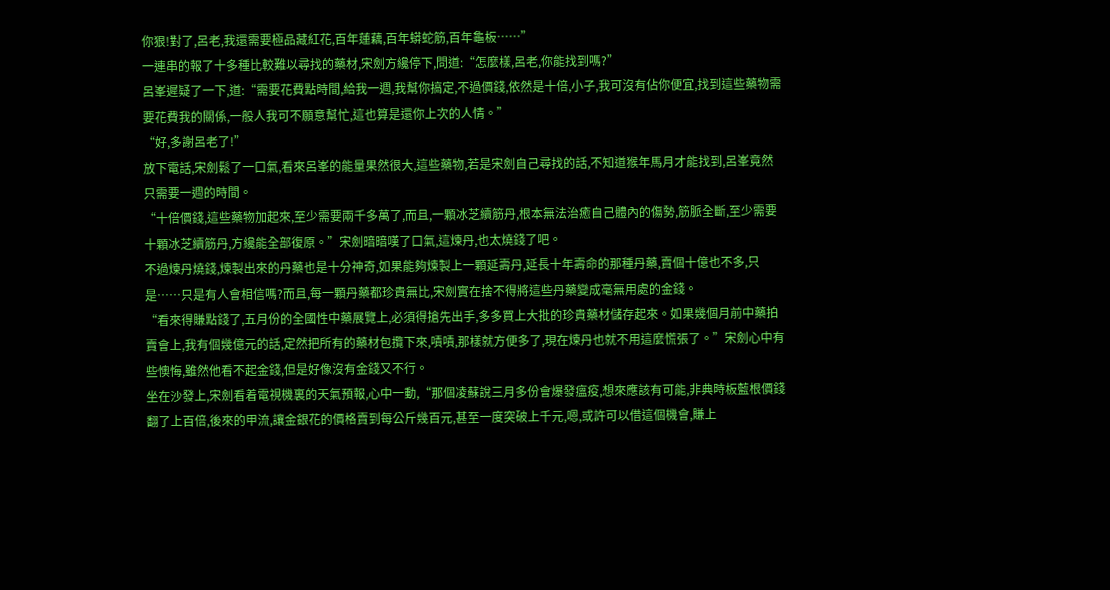你狠!對了,呂老,我還需要極品藏紅花,百年蓮藕,百年蟒蛇筋,百年龜板……”
一連串的報了十多種比較難以尋找的藥材,宋劍方纔停下,問道:“怎麼樣,呂老,你能找到嗎?”
呂峯遲疑了一下,道:“需要花費點時間,給我一週,我幫你搞定,不過價錢,依然是十倍,小子,我可沒有佔你便宜,找到這些藥物需要花費我的關係,一般人我可不願意幫忙,這也算是還你上次的人情。”
“好,多謝呂老了!”
放下電話,宋劍鬆了一口氣,看來呂峯的能量果然很大,這些藥物,若是宋劍自己尋找的話,不知道猴年馬月才能找到,呂峯竟然只需要一週的時間。
“十倍價錢,這些藥物加起來,至少需要兩千多萬了,而且,一顆冰芝續筋丹,根本無法治癒自己體內的傷勢,筋脈全斷,至少需要十顆冰芝續筋丹,方纔能全部復原。”宋劍暗暗嘆了口氣,這煉丹,也太燒錢了吧。
不過煉丹燒錢,煉製出來的丹藥也是十分神奇,如果能夠煉製上一顆延壽丹,延長十年壽命的那種丹藥,賣個十億也不多,只是……只是有人會相信嗎?而且,每一顆丹藥都珍貴無比,宋劍實在捨不得將這些丹藥變成毫無用處的金錢。
“看來得賺點錢了,五月份的全國性中藥展覽上,必須得搶先出手,多多買上大批的珍貴藥材儲存起來。如果幾個月前中藥拍賣會上,我有個幾億元的話,定然把所有的藥材包攬下來,嘖嘖,那樣就方便多了,現在煉丹也就不用這麼慌張了。”宋劍心中有些懊悔,雖然他看不起金錢,但是好像沒有金錢又不行。
坐在沙發上,宋劍看着電視機裏的天氣預報,心中一動,“那個凌蘇說三月多份會爆發瘟疫,想來應該有可能,非典時板藍根價錢翻了上百倍,後來的甲流,讓金銀花的價格賣到每公斤幾百元,甚至一度突破上千元,嗯,或許可以借這個機會,賺上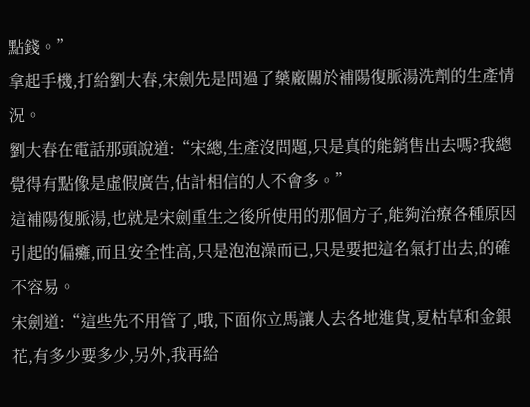點錢。”
拿起手機,打給劉大春,宋劍先是問過了藥廠關於補陽復脈湯洗劑的生產情況。
劉大春在電話那頭說道:“宋總,生產沒問題,只是真的能銷售出去嗎?我總覺得有點像是虛假廣告,估計相信的人不會多。”
這補陽復脈湯,也就是宋劍重生之後所使用的那個方子,能夠治療各種原因引起的偏癱,而且安全性高,只是泡泡澡而已,只是要把這名氣打出去,的確不容易。
宋劍道:“這些先不用管了,哦,下面你立馬讓人去各地進貨,夏枯草和金銀花,有多少要多少,另外,我再給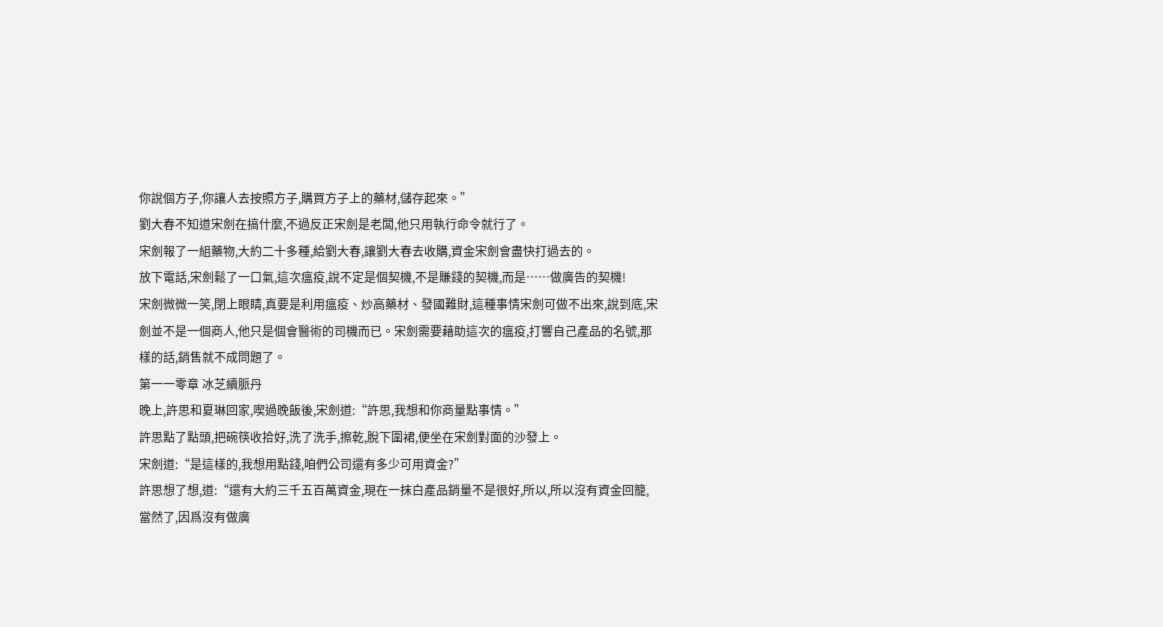你說個方子,你讓人去按照方子,購買方子上的藥材,儲存起來。”
劉大春不知道宋劍在搞什麼,不過反正宋劍是老闆,他只用執行命令就行了。
宋劍報了一組藥物,大約二十多種,給劉大春,讓劉大春去收購,資金宋劍會盡快打過去的。
放下電話,宋劍鬆了一口氣,這次瘟疫,說不定是個契機,不是賺錢的契機,而是……做廣告的契機!
宋劍微微一笑,閉上眼睛,真要是利用瘟疫、炒高藥材、發國難財,這種事情宋劍可做不出來,說到底,宋劍並不是一個商人,他只是個會醫術的司機而已。宋劍需要藉助這次的瘟疫,打響自己產品的名號,那樣的話,銷售就不成問題了。
第一一零章 冰芝續脈丹
晚上,許思和夏琳回家,喫過晚飯後,宋劍道:“許思,我想和你商量點事情。”
許思點了點頭,把碗筷收拾好,洗了洗手,擦乾,脫下圍裙,便坐在宋劍對面的沙發上。
宋劍道:“是這樣的,我想用點錢,咱們公司還有多少可用資金?”
許思想了想,道:“還有大約三千五百萬資金,現在一抹白產品銷量不是很好,所以,所以沒有資金回籠,當然了,因爲沒有做廣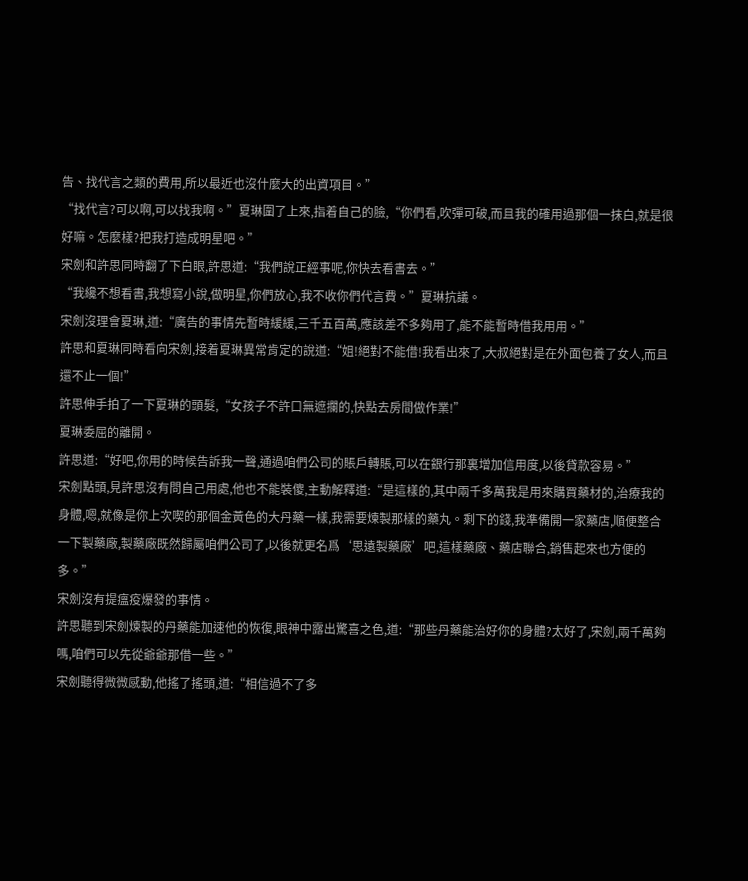告、找代言之類的費用,所以最近也沒什麼大的出資項目。”
“找代言?可以啊,可以找我啊。”夏琳圍了上來,指着自己的臉,“你們看,吹彈可破,而且我的確用過那個一抹白,就是很好嘛。怎麼樣?把我打造成明星吧。”
宋劍和許思同時翻了下白眼,許思道:“我們說正經事呢,你快去看書去。”
“我纔不想看書,我想寫小說,做明星,你們放心,我不收你們代言費。”夏琳抗議。
宋劍沒理會夏琳,道:“廣告的事情先暫時緩緩,三千五百萬,應該差不多夠用了,能不能暫時借我用用。”
許思和夏琳同時看向宋劍,接着夏琳異常肯定的說道:“姐!絕對不能借!我看出來了,大叔絕對是在外面包養了女人,而且還不止一個!”
許思伸手拍了一下夏琳的頭髮,“女孩子不許口無遮攔的,快點去房間做作業!”
夏琳委屈的離開。
許思道:“好吧,你用的時候告訴我一聲,通過咱們公司的賬戶轉賬,可以在銀行那裏增加信用度,以後貸款容易。”
宋劍點頭,見許思沒有問自己用處,他也不能裝傻,主動解釋道:“是這樣的,其中兩千多萬我是用來購買藥材的,治療我的身體,嗯,就像是你上次喫的那個金黃色的大丹藥一樣,我需要煉製那樣的藥丸。剩下的錢,我準備開一家藥店,順便整合一下製藥廠,製藥廠既然歸屬咱們公司了,以後就更名爲‘思遠製藥廠’吧,這樣藥廠、藥店聯合,銷售起來也方便的多。”
宋劍沒有提瘟疫爆發的事情。
許思聽到宋劍煉製的丹藥能加速他的恢復,眼神中露出驚喜之色,道:“那些丹藥能治好你的身體?太好了,宋劍,兩千萬夠嗎,咱們可以先從爺爺那借一些。”
宋劍聽得微微感動,他搖了搖頭,道:“相信過不了多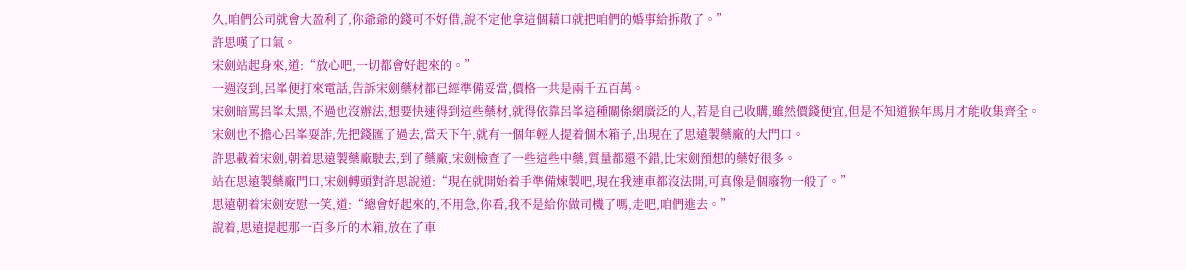久,咱們公司就會大盈利了,你爺爺的錢可不好借,說不定他拿這個藉口就把咱們的婚事給拆散了。”
許思嘆了口氣。
宋劍站起身來,道:“放心吧,一切都會好起來的。”
一週沒到,呂峯便打來電話,告訴宋劍藥材都已經準備妥當,價格一共是兩千五百萬。
宋劍暗罵呂峯太黑,不過也沒辦法,想要快速得到這些藥材,就得依靠呂峯這種關係網廣泛的人,若是自己收購,雖然價錢便宜,但是不知道猴年馬月才能收集齊全。
宋劍也不擔心呂峯耍詐,先把錢匯了過去,當天下午,就有一個年輕人提着個木箱子,出現在了思遠製藥廠的大門口。
許思載着宋劍,朝着思遠製藥廠駛去,到了藥廠,宋劍檢查了一些這些中藥,質量都還不錯,比宋劍預想的藥好很多。
站在思遠製藥廠門口,宋劍轉頭對許思說道:“現在就開始着手準備煉製吧,現在我連車都沒法開,可真像是個廢物一般了。”
思遠朝着宋劍安慰一笑,道:“總會好起來的,不用急,你看,我不是給你做司機了嗎,走吧,咱們進去。”
說着,思遠提起那一百多斤的木箱,放在了車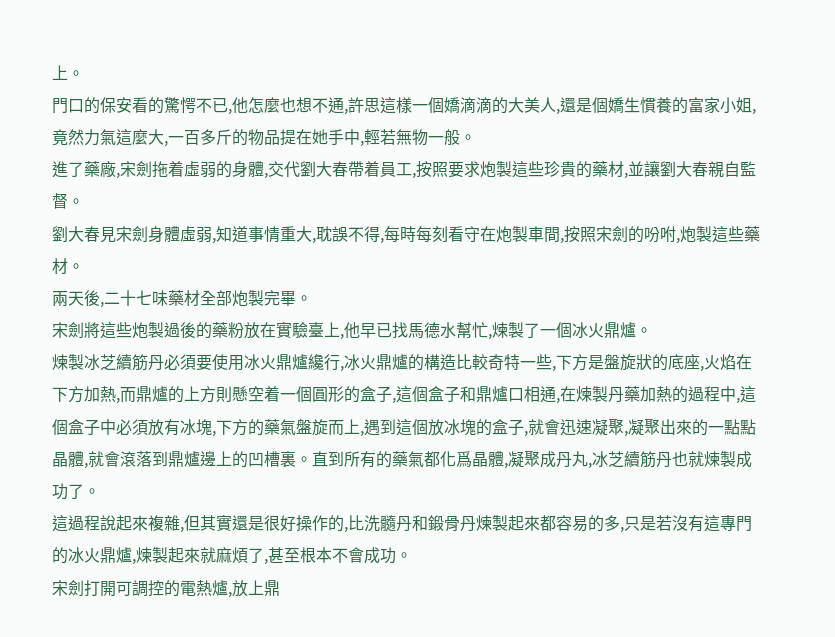上。
門口的保安看的驚愕不已,他怎麼也想不通,許思這樣一個嬌滴滴的大美人,還是個嬌生慣養的富家小姐,竟然力氣這麼大,一百多斤的物品提在她手中,輕若無物一般。
進了藥廠,宋劍拖着虛弱的身體,交代劉大春帶着員工,按照要求炮製這些珍貴的藥材,並讓劉大春親自監督。
劉大春見宋劍身體虛弱,知道事情重大,耽誤不得,每時每刻看守在炮製車間,按照宋劍的吩咐,炮製這些藥材。
兩天後,二十七味藥材全部炮製完畢。
宋劍將這些炮製過後的藥粉放在實驗臺上,他早已找馬德水幫忙,煉製了一個冰火鼎爐。
煉製冰芝續筋丹必須要使用冰火鼎爐纔行,冰火鼎爐的構造比較奇特一些,下方是盤旋狀的底座,火焰在下方加熱,而鼎爐的上方則懸空着一個圓形的盒子,這個盒子和鼎爐口相通,在煉製丹藥加熱的過程中,這個盒子中必須放有冰塊,下方的藥氣盤旋而上,遇到這個放冰塊的盒子,就會迅速凝聚,凝聚出來的一點點晶體,就會滾落到鼎爐邊上的凹槽裏。直到所有的藥氣都化爲晶體,凝聚成丹丸,冰芝續筋丹也就煉製成功了。
這過程說起來複雜,但其實還是很好操作的,比洗髓丹和鍛骨丹煉製起來都容易的多,只是若沒有這專門的冰火鼎爐,煉製起來就麻煩了,甚至根本不會成功。
宋劍打開可調控的電熱爐,放上鼎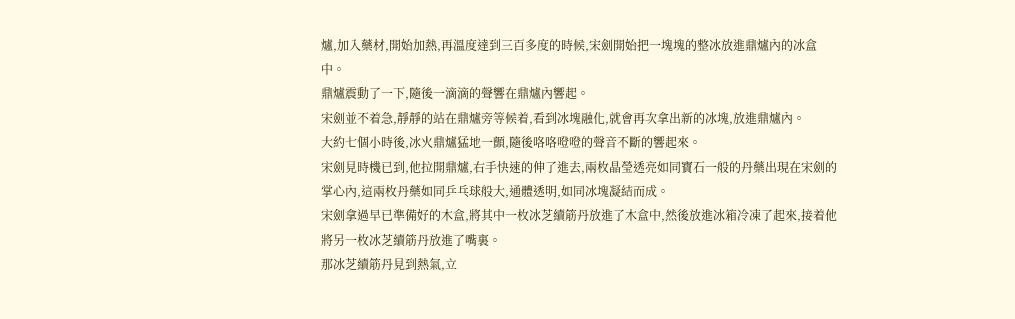爐,加入藥材,開始加熱,再溫度達到三百多度的時候,宋劍開始把一塊塊的整冰放進鼎爐內的冰盒中。
鼎爐震動了一下,隨後一滴滴的聲響在鼎爐內響起。
宋劍並不着急,靜靜的站在鼎爐旁等候着,看到冰塊融化,就會再次拿出新的冰塊,放進鼎爐內。
大約七個小時後,冰火鼎爐猛地一顫,隨後咯咯噔噔的聲音不斷的響起來。
宋劍見時機已到,他拉開鼎爐,右手快速的伸了進去,兩枚晶瑩透亮如同寶石一般的丹藥出現在宋劍的掌心內,這兩枚丹藥如同乒乓球般大,通體透明,如同冰塊凝結而成。
宋劍拿過早已準備好的木盒,將其中一枚冰芝續筋丹放進了木盒中,然後放進冰箱冷凍了起來,接着他將另一枚冰芝續筋丹放進了嘴裏。
那冰芝續筋丹見到熱氣,立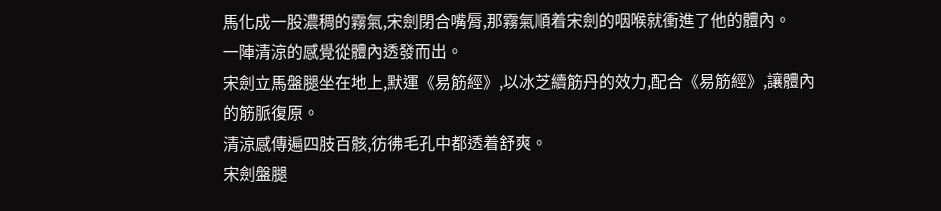馬化成一股濃稠的霧氣,宋劍閉合嘴脣,那霧氣順着宋劍的咽喉就衝進了他的體內。
一陣清涼的感覺從體內透發而出。
宋劍立馬盤腿坐在地上,默運《易筋經》,以冰芝續筋丹的效力,配合《易筋經》,讓體內的筋脈復原。
清涼感傳遍四肢百骸,彷彿毛孔中都透着舒爽。
宋劍盤腿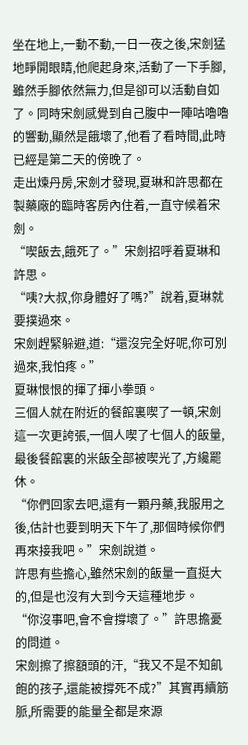坐在地上,一動不動,一日一夜之後,宋劍猛地睜開眼睛,他爬起身來,活動了一下手腳,雖然手腳依然無力,但是卻可以活動自如了。同時宋劍感覺到自己腹中一陣咕嚕嚕的響動,顯然是餓壞了,他看了看時間,此時已經是第二天的傍晚了。
走出煉丹房,宋劍才發現,夏琳和許思都在製藥廠的臨時客房內住着,一直守候着宋劍。
“喫飯去,餓死了。”宋劍招呼着夏琳和許思。
“咦?大叔,你身體好了嗎?”說着,夏琳就要撲過來。
宋劍趕緊躲避,道:“還沒完全好呢,你可別過來,我怕疼。”
夏琳恨恨的揮了揮小拳頭。
三個人就在附近的餐館裏喫了一頓,宋劍這一次更誇張,一個人喫了七個人的飯量,最後餐館裏的米飯全部被喫光了,方纔罷休。
“你們回家去吧,還有一顆丹藥,我服用之後,估計也要到明天下午了,那個時候你們再來接我吧。”宋劍說道。
許思有些擔心,雖然宋劍的飯量一直挺大的,但是也沒有大到今天這種地步。
“你沒事吧,會不會撐壞了。”許思擔憂的問道。
宋劍擦了擦額頭的汗,“我又不是不知飢飽的孩子,還能被撐死不成?”其實再續筋脈,所需要的能量全都是來源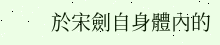於宋劍自身體內的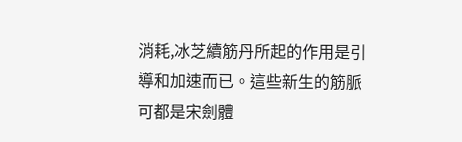消耗,冰芝續筋丹所起的作用是引導和加速而已。這些新生的筋脈可都是宋劍體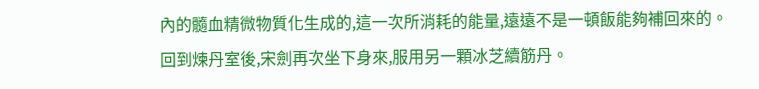內的髓血精微物質化生成的,這一次所消耗的能量,遠遠不是一頓飯能夠補回來的。
回到煉丹室後,宋劍再次坐下身來,服用另一顆冰芝續筋丹。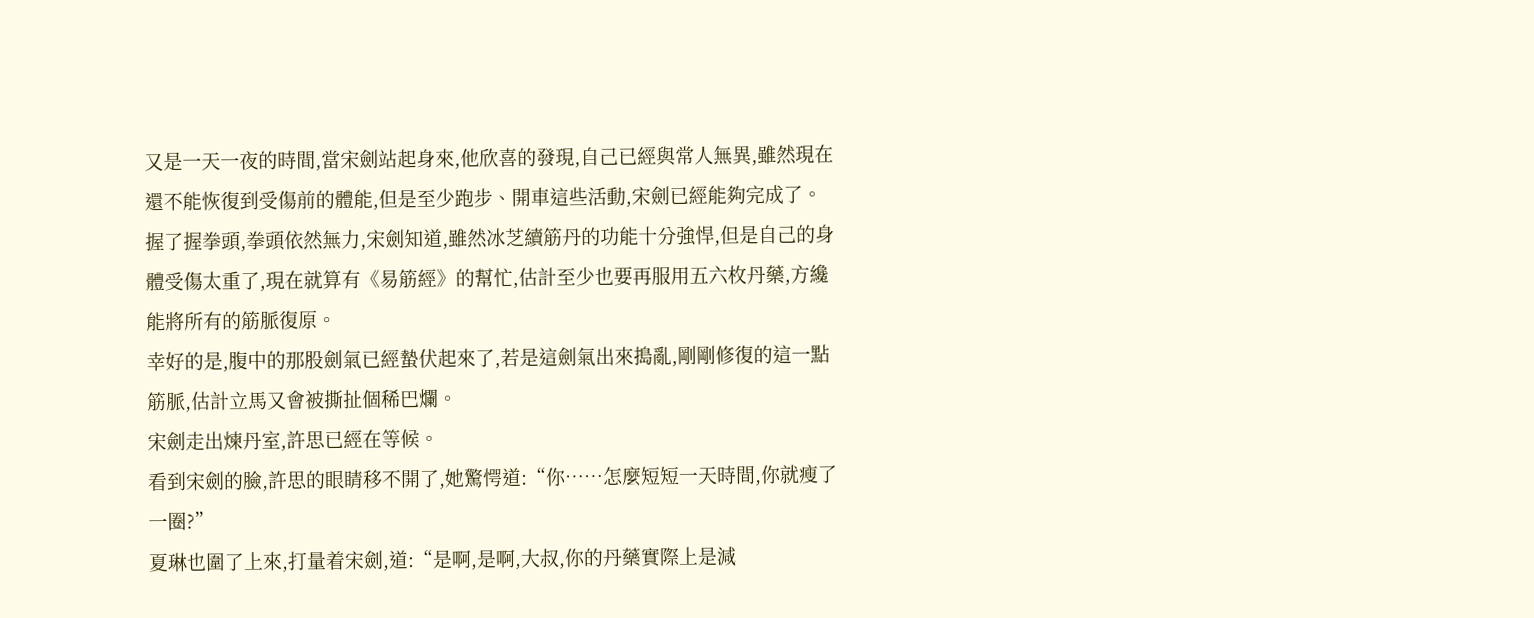又是一天一夜的時間,當宋劍站起身來,他欣喜的發現,自己已經與常人無異,雖然現在還不能恢復到受傷前的體能,但是至少跑步、開車這些活動,宋劍已經能夠完成了。
握了握拳頭,拳頭依然無力,宋劍知道,雖然冰芝續筋丹的功能十分強悍,但是自己的身體受傷太重了,現在就算有《易筋經》的幫忙,估計至少也要再服用五六枚丹藥,方纔能將所有的筋脈復原。
幸好的是,腹中的那股劍氣已經蟄伏起來了,若是這劍氣出來搗亂,剛剛修復的這一點筋脈,估計立馬又會被撕扯個稀巴爛。
宋劍走出煉丹室,許思已經在等候。
看到宋劍的臉,許思的眼睛移不開了,她驚愕道:“你……怎麼短短一天時間,你就瘦了一圈?”
夏琳也圍了上來,打量着宋劍,道:“是啊,是啊,大叔,你的丹藥實際上是減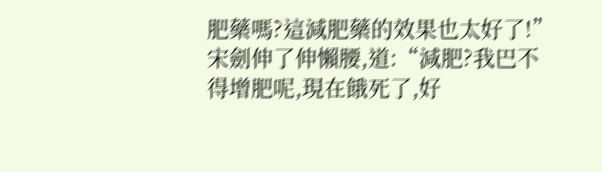肥藥嗎?這減肥藥的效果也太好了!”
宋劍伸了伸懶腰,道:“減肥?我巴不得增肥呢,現在餓死了,好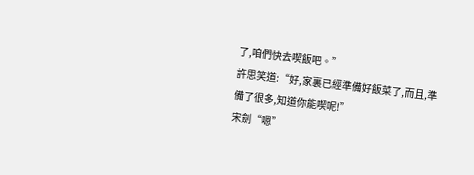了,咱們快去喫飯吧。”
許思笑道:“好,家裏已經準備好飯菜了,而且,準備了很多,知道你能喫呢!”
宋劍“嗯”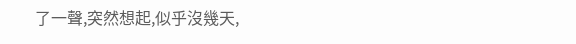了一聲,突然想起,似乎沒幾天,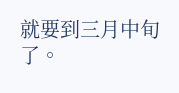就要到三月中旬了。